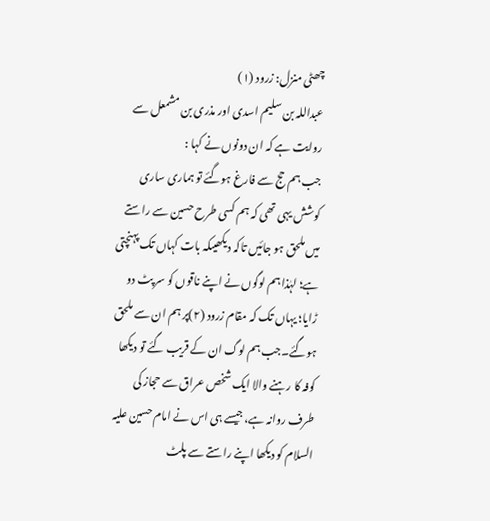چھٹی منزل: زرود (١)
عبداللہ بن سلیم اسدی اور مذری بن مشمعل سے روایت ہے کہ ان دونوں نے کہا :
جب ہم حج سے فارغ ہوگئے تو ہماری ساری کوشش یہی تھی کہ ہم کسی طرح حسین سے راستے میں ملحق ہو جائیں تاکہ دیکھیںکہ بات کہاں تک پہنچتی ہے؛ لہٰذا ہم لوگوں نے اپنے ناقوں کو سر پٹ دو ڑایا؛ یہاں تک کہ مقام زرود (٢)پر ہم ان سے ملحق ہوگئے۔جب ہم لوگ ان کے قریب گئے تو دیکھا کوفہ کا رہنے والا ایک شخص عراق سے حجاز کی طرف روانہ ہے، جیسے ہی اس نے امام حسین علیہ السلام کو دیکھا اپنے راستے سے پلٹ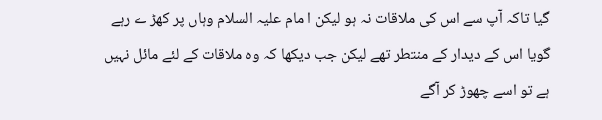گیا تاکہ آپ سے اس کی ملاقات نہ ہو لیکن ا مام علیہ السلام وہاں پر کھڑ ے رہے گویا اس کے دیدار کے منتطر تھے لیکن جب دیکھا کہ وہ ملاقات کے لئے مائل نہیں ہے تو اسے چھوڑ کر آگے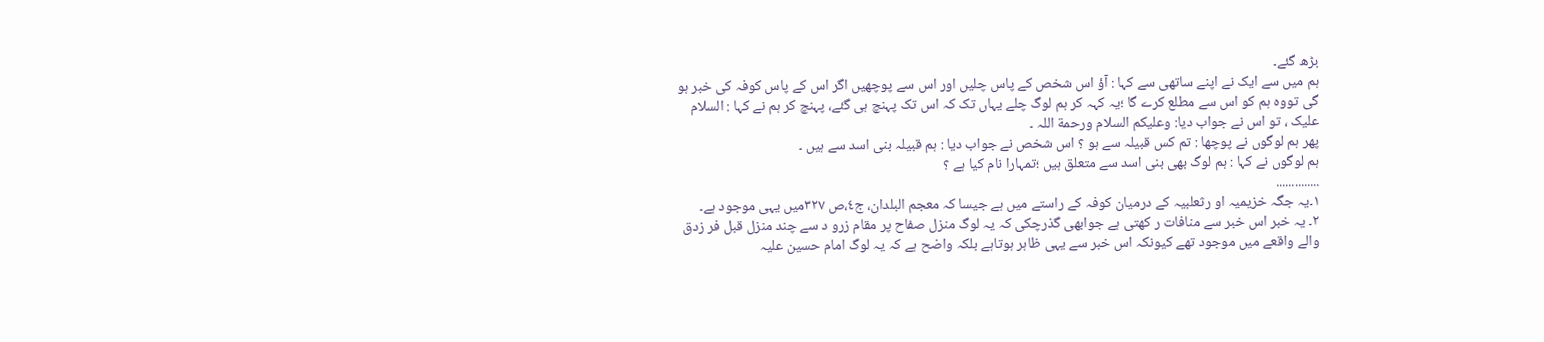بڑھ گئے۔
ہم میں سے ایک نے اپنے ساتھی سے کہا : آؤ اس شخص کے پاس چلیں اور اس سے پوچھیں اگر اس کے پاس کوفہ کی خبر ہو گی تووہ ہم کو اس سے مطلع کرے گا ؛یہ کہہ کر ہم لوگ چلے یہاں تک کہ اس تک پہنچ ہی گئے، پہنچ کر ہم نے کہا : السلام علیک ، تو اس نے جواب دیا: وعلیکم السلام ورحمة اللہ ۔
پھر ہم لوگوں نے پوچھا : تم کس قبیلہ سے ہو ؟ اس شخص نے جواب دیا : ہم قبیلہ بنی اسد سے ہیں ۔
ہم لوگوں نے کہا : ہم لوگ بھی بنی اسد سے متعلق ہیں ؛تمہارا نام کیا ہے ؟
..............
١۔یہ جگہ خزیمیہ او رثعلبیہ کے درمیان کوفہ کے راستے میں ہے جیسا کہ معجم البلدان، ج٤،ص ٣٢٧میں یہی موجود ہے۔
٢۔ یہ خبر اس خبر سے منافات ر کھتی ہے جوابھی گذرچکی کہ یہ لوگ منزل صفاح پر مقام زرو د سے چند منزل قبل فر زدق والے واقعے میں موجود تھے کیونکہ اس خبر سے یہی ظاہر ہوتاہے بلکہ واضح ہے کہ یہ لوگ امام حسین علیہ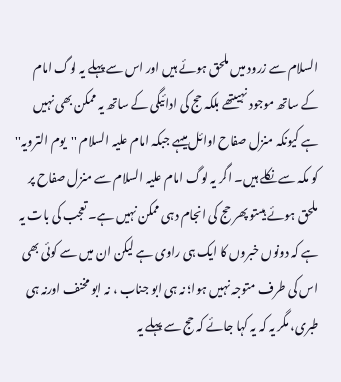السلام سے زرود میں ملحق ہوئے ہیں اور اس سے پہلے یہ لوگ امام کے ساتھ موجود نہیںتھے بلکہ حج کی ادائیگی کے ساتھ یہ ممکن بھی نہیں ہے کیونکہ منزل صفاح اوائل میںہے جبکہ امام علیہ السلام ''یوم الترویہ'' کو مکہ سے نکلے ہیں۔ اگر یہ لوگ امام علیہ السلام سے منزل صفاح پر ملحق ہوئے ہیںتو پھر حج کی انجام دہی ممکن نہیں ہے۔ تعجب کی بات یہ ہے کہ دونوں خبروں کا ایک ہی راوی ہے لیکن ان میں سے کوئی بھی اس کی طرف متوجہ نہیں ہوا؛ نہ ہی ابو جناب ، نہ ابو مخنف اورنہ ہی طبری، مگر یہ کہ یہ کہا جائے کہ حج سے پہلے یہ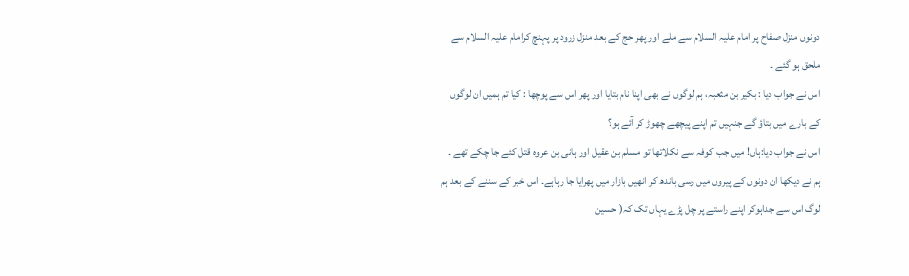دونوں منزل صفاح پر امام علیہ السلام سے ملے اور پھر حج کے بعد منزل زرود پر پہنچ کرامام علیہ السلام سے ملحق ہو گئے ۔
اس نے جواب دیا : بکیر بن مثعبہ، ہم لوگوں نے بھی اپنا نام بتایا اور پھر اس سے پوچھا : کیا تم ہمیں ان لوگوں کے بارے میں بتاؤ گے جنہیں تم اپنے پیچھے چھوڑ کر آئے ہو؟
اس نے جواب دیا:ہاں! میں جب کوفہ سے نکلاتھا تو مسلم بن عقیل اور ہانی بن عروہ قتل کئے جا چکے تھے ۔ ہم نے دیکھا ان دونوں کے پیروں میں رسی باندھ کر انھیں بازار میں پھرایا جا رہاہے۔ اس خبر کے سننے کے بعد ہم لوگ اس سے جداہوکر اپنے راستے پر چل پڑے یہاں تک کہ( حسین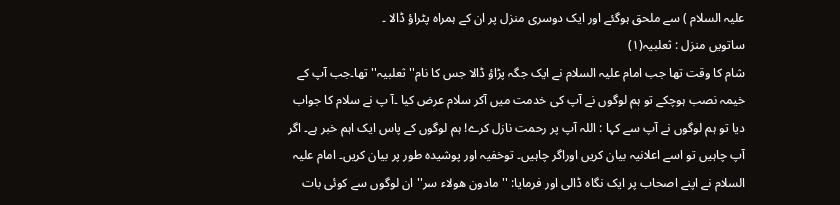علیہ السلام ) سے ملحق ہوگئے اور ایک دوسری منزل پر ان کے ہمراہ پٹراؤ ڈالا ۔
ساتویں منزل : ثعلبیہ(١)
شام کا وقت تھا جب امام علیہ السلام نے ایک جگہ پڑاؤ ڈالا جس کا نام'' ثعلبیہ'' تھا۔جب آپ کے خیمہ نصب ہوچکے تو ہم لوگوں نے آپ کی خدمت میں آکر سلام عرض کیا ۔آ پ نے سلام کا جواب دیا تو ہم لوگوں نے آپ سے کہا : اللہ آپ پر رحمت نازل کرے! ہم لوگوں کے پاس ایک اہم خبر ہے۔ اگر آپ چاہیں تو اسے اعلانیہ بیان کریں اوراگر چاہیں۔ توخفیہ اور پوشیدہ طور پر بیان کریں۔ امام علیہ السلام نے اپنے اصحاب پر ایک نگاہ ڈالی اور فرمایا: ''مادون ھولاء سر'' ان لوگوں سے کوئی بات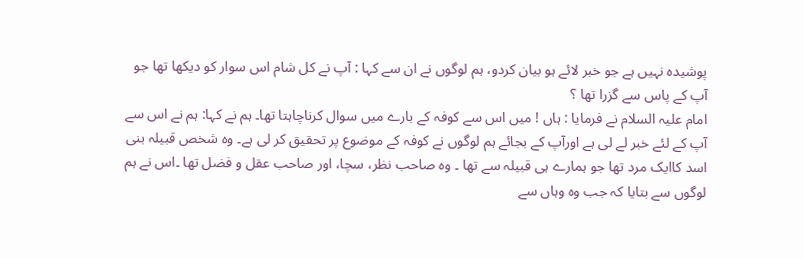پوشیدہ نہیں ہے جو خبر لائے ہو بیان کردو، ہم لوگوں نے ان سے کہا : آپ نے کل شام اس سوار کو دیکھا تھا جو آپ کے پاس سے گزرا تھا ؟
امام علیہ السلام نے فرمایا : ہاں ! میں اس سے کوفہ کے بارے میں سوال کرناچاہتا تھا۔ ہم نے کہا: ہم نے اس سے آپ کے لئے خبر لے لی ہے اورآپ کے بجائے ہم لوگوں نے کوفہ کے موضوع پر تحقیق کر لی ہے۔ وہ شخص قبیلہ بنی اسد کاایک مرد تھا جو ہمارے ہی قبیلہ سے تھا ۔ وہ صاحب نظر، سچا، اور صاحب عقل و فضل تھا ۔اس نے ہم لوگوں سے بتایا کہ جب وہ وہاں سے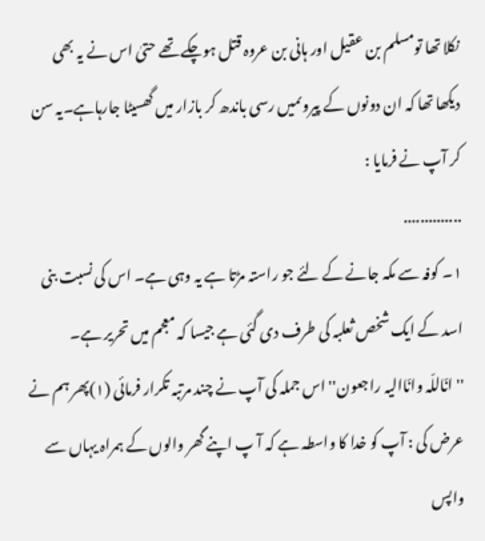نکلا تھا تومسلم بن عقیل اور ہانی بن عروہ قتل ہوچکے تھے حتیٰ اس نے یہ بھی دیکھا تھا کہ ان دونوں کے پیروںمیں رسی باندھ کر بازار میں گھسیٹا جارہاہے۔یہ سن کر آپ نے فرمایا :
..............
١۔ کوفہ سے مکہ جانے کے لئے جو راستہ مڑتا ہے یہ وہی ہے۔ اس کی نسبت بنی اسد کے ایک شخص ثعلبہ کی طرف دی گئی ہے جیسا کہ معجم میں تحریر ہے۔
'' انّاللّہ وانّاالیہ راجعون'' اس جملہ کی آپ نے چند مرتبہ تکرار فرمائی (١)پھر ہم نے عرض کی : آپ کو خدا کا واسطہ ہے کہ آ پ اپنے گھر والوں کے ہمراہ یہاں سے واپس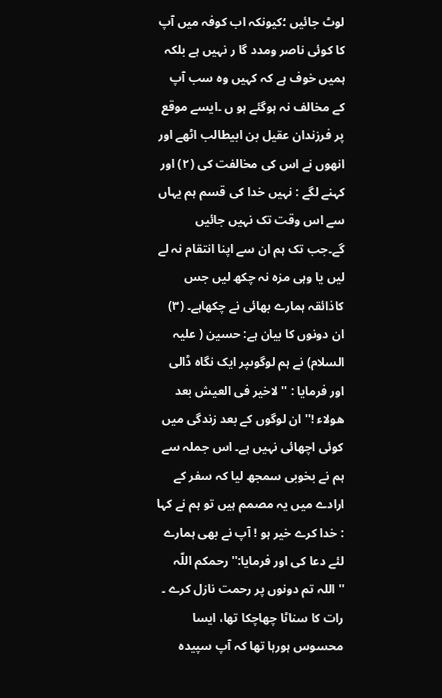لوٹ جائیں ؛کیونکہ اب کوفہ میں آپ کا کوئی ناصر ومدد گا ر نہیں ہے بلکہ ہمیں خوف ہے کہ کہیں وہ سب آپ کے مخالف نہ ہوگئے ہو ں ۔ایسے موقع پر فرزندان عقیل بن ابیطالب اٹھے اور انھوں نے اس کی مخالفت کی (٢) اور کہنے لگے : نہیں خدا کی قسم ہم یہاں سے اس وقت تک نہیں جائیں گے۔جب تک ہم ان سے اپنا انتقام نہ لے لیں یا وہی مزہ نہ چکھ لیں جس کاذائقہ ہمارے بھائی نے چکھاہے۔ (٣) ان دونوں کا بیان ہے: حسین ( علیہ السلام) نے ہم لوگوںپر ایک نگاہ ڈالی اور فرمایا : ''لاخیر فی العیش بعد ھولاء !'' ان لوگوں کے بعد زندگی میں کوئی اچھائی نہیں ہے۔ اس جملہ سے ہم نے بخوبی سمجھ لیا کہ سفر کے ارادے میں یہ مصمم ہیں تو ہم نے کہا : خدا کرے خیر ہو ! آپ نے بھی ہمارے لئے دعا کی اور فرمایا:'' رحمکم اللّہ ''اللہ تم دونوں پر رحمت نازل کرے ۔
رات کا سناٹا چھاچکا تھا، ایسا محسوس ہورہا تھا کہ آپ سپیدہ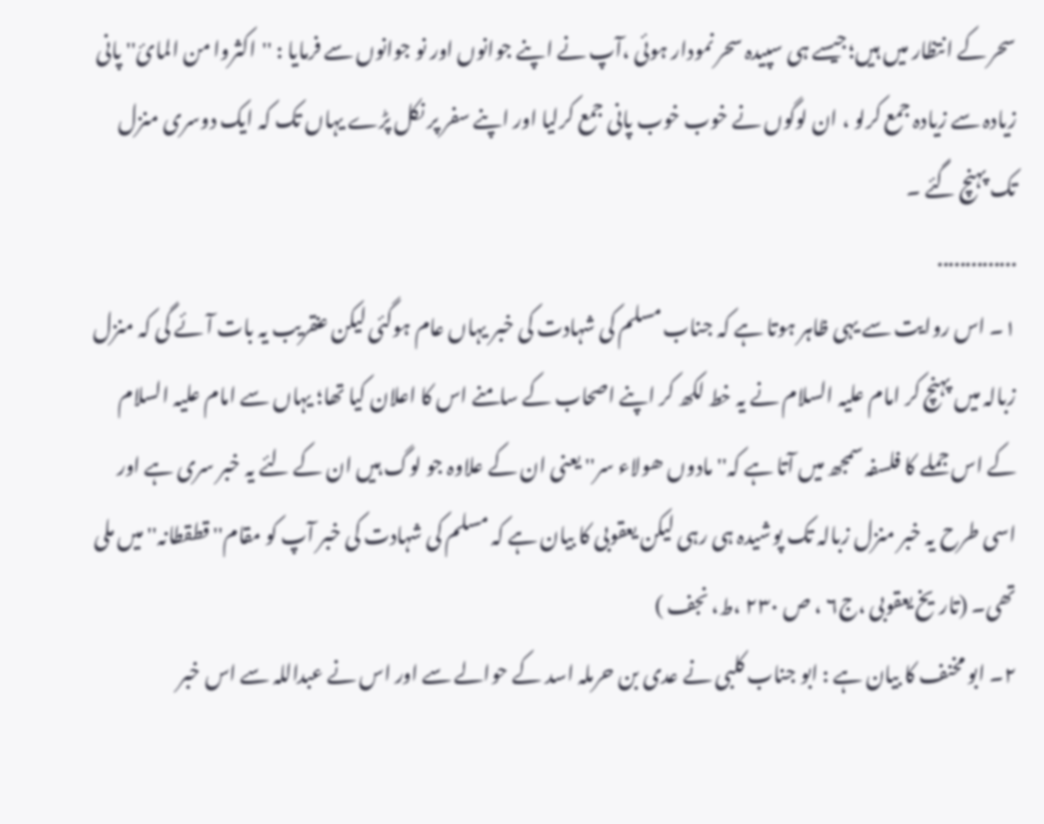سحر کے انتظار میں ہیں؛جیسے ہی سپیدہ سحر نمودار ہوئی ،آپ نے اپنے جوانوں اور نو جوانوں سے فرمایا : ''اکثروا من المائ'' پانی زیادہ سے زیادہ جمع کرلو ، ان لوگوں نے خوب خوب پانی جمع کرلیا اور اپنے سفر پر نکل پڑے یہاں تک کہ ایک دوسری منزل تک پہنچ گئے ۔
..............
١۔ اس روایت سے یہی ظاہر ہوتا ہے کہ جناب مسلم کی شہادت کی خبر یہاں عام ہوگئی لیکن عنقریب یہ بات آئے گی کہ منزل زبالہ میں پہنچ کر امام علیہ السلام نے یہ خط لکھ کر اپنے اصحاب کے سامنے اس کا اعلان کیا تھا؛ یہاں سے امام علیہ السلام کے اس جملے کا فلسفہ سمجھ میں آتا ہے کہ'' مادوں ھولاء سر'' یعنی ان کے علاوہ جو لوگ ہیں ان کے لئے یہ خبر سری ہے اور اسی طرح یہ خبر منزل زبالہ تک پوشیدہ ہی رہی لیکن یعقوبی کا بیان ہے کہ مسلم کی شہادت کی خبر آپ کو مقام'' قطقطانہ'' میں ملی تھی۔ (تاریخ یعقوبی ،ج٦ ، ص ٢٣٠ ،ط، نجف )
٢۔ ابو مخنف کا بیان ہے : ابو جناب کلبی نے عدی بن حرملہ اسد کے حوالے سے اور اس نے عبداللہ سے اس خبر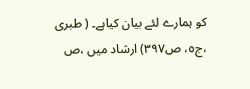کو ہمارے لئے بیان کیاہے۔ ( طبری ،ج٥، ص٣٩٧) ارشاد میں ،ص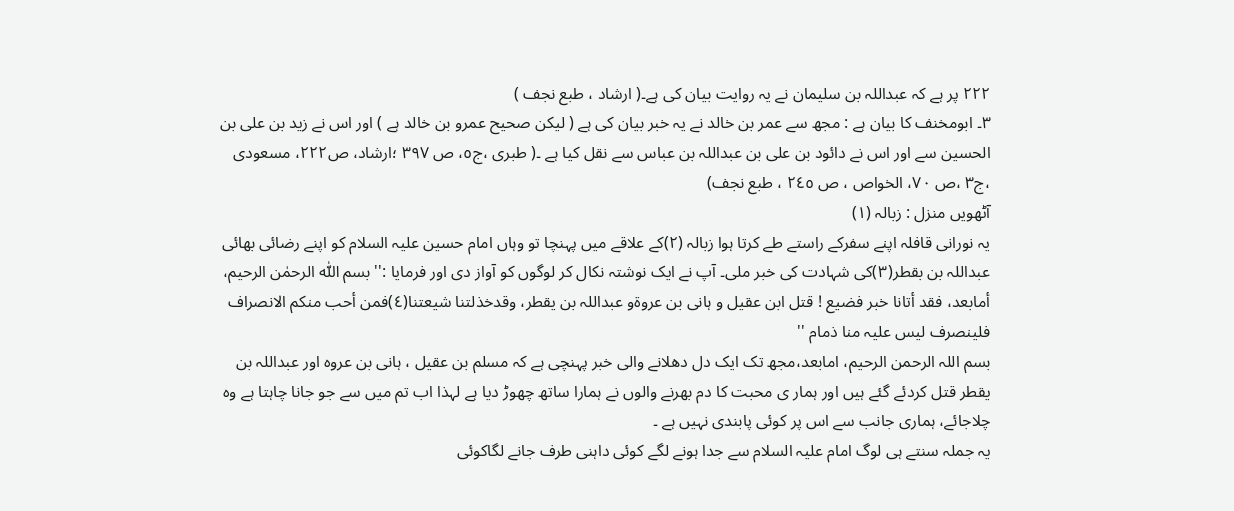٢٢٢ پر ہے کہ عبداللہ بن سلیمان نے یہ روایت بیان کی ہے۔( ارشاد ، طبع نجف )
٣۔ ابومخنف کا بیان ہے : مجھ سے عمر بن خالد نے یہ خبر بیان کی ہے ( لیکن صحیح عمرو بن خالد ہے ) اور اس نے زید بن علی بن الحسین سے اور اس نے دائود بن علی بن عبداللہ بن عباس سے نقل کیا ہے ۔( طبری ،ج٥، ص ٣٩٧ ؛ارشاد، ص٢٢٢، مسعودی ،ج٣ ،ص ٧٠، الخواص ، ص ٢٤٥ ، طبع نجف)
آٹھویں منزل : زبالہ (١)
یہ نورانی قافلہ اپنے سفرکے راستے طے کرتا ہوا زبالہ (٢)کے علاقے میں پہنچا تو وہاں امام حسین علیہ السلام کو اپنے رضائی بھائی عبداللہ بن بقطر(٣)کی شہادت کی خبر ملی۔ آپ نے ایک نوشتہ نکال کر لوگوں کو آواز دی اور فرمایا :'' بسم اللّٰہ الرحمٰن الرحیم، أمابعد، فقد أتانا خبر فضیع ! قتل ابن عقیل و ہانی بن عروةو عبداللہ بن یقطر، وقدخذلتنا شیعتنا(٤)فمن أحب منکم الانصراف فلینصرف لیس علیہ منا ذمام ''
بسم اللہ الرحمن الرحیم، امابعد،مجھ تک ایک دل دھلانے والی خبر پہنچی ہے کہ مسلم بن عقیل ، ہانی بن عروہ اور عبداللہ بن یقطر قتل کردئے گئے ہیں اور ہمار ی محبت کا دم بھرنے والوں نے ہمارا ساتھ چھوڑ دیا ہے لہذا اب تم میں سے جو جانا چاہتا ہے وہ چلاجائے، ہماری جانب سے اس پر کوئی پابندی نہیں ہے ۔
یہ جملہ سنتے ہی لوگ امام علیہ السلام سے جدا ہونے لگے کوئی داہنی طرف جانے لگاکوئی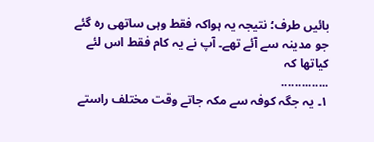بائیں طرف؛ نتیجہ یہ ہواکہ فقط وہی ساتھی رہ گئے جو مدینہ سے آئے تھے۔ آپ نے یہ کام فقط اس لئے کیاتھا کہ
..............
١۔ یہ جگہ کوفہ سے مکہ جاتے وقت مختلف راستے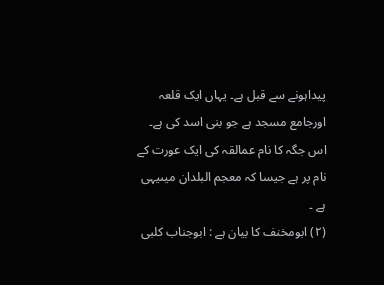پیداہونے سے قبل ہے۔ یہاں ایک قلعہ اورجامع مسجد ہے جو بنی اسد کی ہے۔ اس جگہ کا نام عمالقہ کی ایک عورت کے نام پر ہے جیسا کہ معجم البلدان میںیہی ہے ۔
(٢) ابومخنف کا بیان ہے : ابوجناب کلبی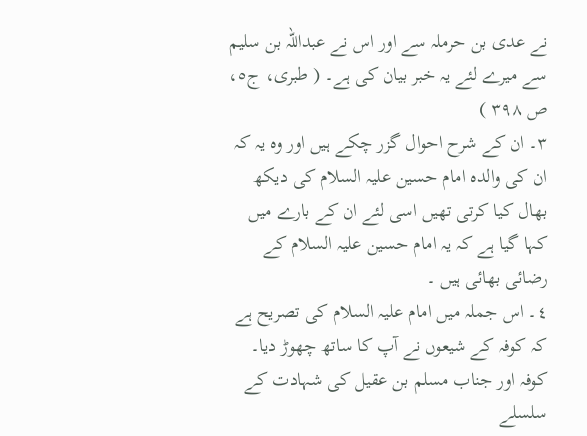نے عدی بن حرملہ سے اور اس نے عبداللہ بن سلیم سے میرے لئے یہ خبر بیان کی ہے۔ ( طبری، ج٥، ص ٣٩٨ )
٣۔ ان کے شرح احوال گزر چکے ہیں اور وہ یہ کہ ان کی والدہ امام حسین علیہ السلام کی دیکھ بھال کیا کرتی تھیں اسی لئے ان کے بارے میں کہا گیا ہے کہ یہ امام حسین علیہ السلام کے رضائی بھائی ہیں ۔
٤۔ اس جملہ میں امام علیہ السلام کی تصریح ہے کہ کوفہ کے شیعوں نے آپ کا ساتھ چھوڑ دیا۔ کوفہ اور جناب مسلم بن عقیل کی شہادت کے سلسلے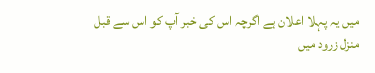میں یہ پہلا اعلان ہے اگرچہ اس کی خبر آپ کو اس سے قبل منزل زرود میں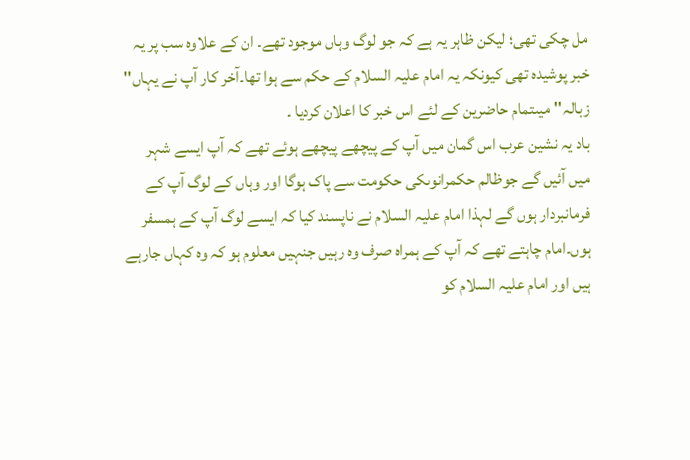مل چکی تھی؛ لیکن ظاہر یہ ہے کہ جو لوگ وہاں موجود تھے۔ ان کے علاوہ سب پر یہ خبر پوشیدہ تھی کیونکہ یہ امام علیہ السلام کے حکم سے ہوا تھا۔آخر کار آپ نے یہاں'' زبالہ'' میںتمام حاضرین کے لئے اس خبر کا اعلان کردیا ۔
باد یہ نشین عرب اس گمان میں آپ کے پیچھے پیچھے ہوئے تھے کہ آپ ایسے شہر میں آئیں گے جوظالم حکمرانوںکی حکومت سے پاک ہوگا اور وہاں کے لوگ آپ کے فرمانبردار ہوں گے لہذا امام علیہ السلام نے ناپسند کیا کہ ایسے لوگ آپ کے ہمسفر ہوں۔امام چاہتے تھے کہ آپ کے ہمراہ صرف وہ رہیں جنہیں معلوم ہو کہ وہ کہاں جارہے ہیں اور امام علیہ السلام کو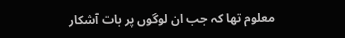معلوم تھا کہ جب ان لوگوں پر بات آشکار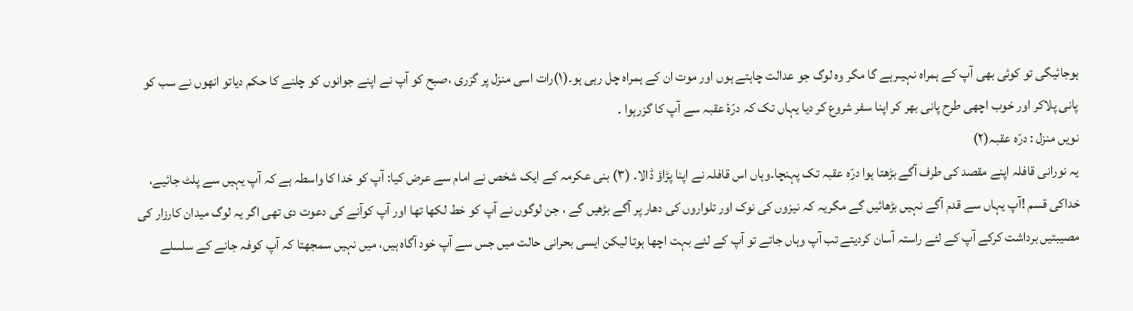ہوجائیگی تو کوئی بھی آپ کے ہمراہ نہیںرہے گا مگر وہ لوگ جو عدالت چاہتے ہوں اور موت ان کے ہمراہ چل رہی ہو۔(١)رات اسی منزل پر گزری ،صبح کو آپ نے اپنے جوانوں کو چلنے کا حکم دیاتو انھوں نے سب کو پانی پلاکر اور خوب اچھی طرح پانی بھر کر اپنا سفر شروع کر دیا یہاں تک کہ درّۂ عقبہ سے آپ کا گزرہوا ۔
نویں منزل : درّہ عقبہ(٢)
یہ نورانی قافلہ اپنے مقصد کی طرف آگے بڑھتا ہوا درّہ عقبہ تک پہنچا۔وہاں اس قافلہ نے اپنا پڑاؤ ڈالا۔ (٣) بنی عکرمہ کے ایک شخص نے امام سے عرض کیا: آپ کو خدا کا واسطہ ہے کہ آپ یہیں سے پلٹ جائیے، خداکی قسم !آپ یہاں سے قدم آگے نہیں بڑھائیں گے مگریہ کہ نیزوں کی نوک اور تلواروں کی دھار پر آگے بڑھیں گے ، جن لوگوں نے آپ کو خط لکھا تھا اور آپ کوآنے کی دعوت دی تھی اگر یہ لوگ میدان کارزار کی مصیبتیں برداشت کرکے آپ کے لئے راستہ آسان کردیتے تب آپ وہاں جاتے تو آپ کے لئے بہت اچھا ہوتا لیکن ایسی بحرانی حالت میں جس سے آپ خود آگاہ ہیں، میں نہیں سمجھتا کہ آپ کوفہ جانے کے سلسلے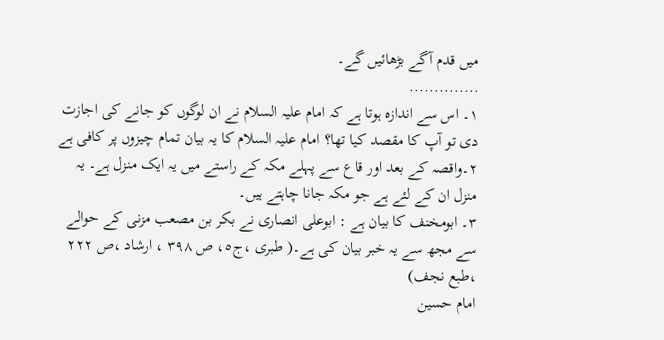میں قدم آگے بڑھائیں گے۔
..............
١۔ اس سے اندازہ ہوتا ہے کہ امام علیہ السلام نے ان لوگوں کو جانے کی اجازت دی تو آپ کا مقصد کیا تھا؟ امام علیہ السلام کا یہ بیان تمام چیزوں پر کافی ہے
٢۔واقصہ کے بعد اور قاع سے پہلے مکہ کے راستے میں یہ ایک منزل ہے۔ یہ منزل ان کے لئے ہے جو مکہ جانا چاہتے ہیں۔
٣۔ ابومخنف کا بیان ہے : ابوعلی انصاری نے بکر بن مصعب مزنی کے حوالے سے مجھ سے یہ خبر بیان کی ہے۔( طبری ،ج٥، ص ٣٩٨ ، ارشاد ،ص ٢٢٢ ،طبع نجف)
امام حسین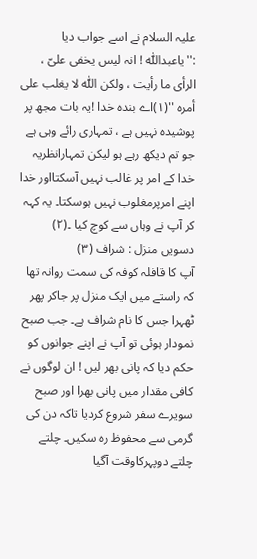علیہ السلام نے اسے جواب دیا :''یاعبداللّٰہ ! انہ لیس یخفی علیّ ، الرأی ما رأیت ، ولکن اللّٰہ لا یغلب علی أمرہ ''(١)اے بندہ خدا !یہ بات مجھ پر پوشیدہ نہیں ہے ، تمہاری رائے وہی ہے جو تم دیکھ رہے ہو لیکن تمہارانظریہ خدا کے امر پر غالب نہیں آسکتااور خدا اپنے امرپرمغلوب نہیں ہوسکتا۔ یہ کہہ کر آپ نے وہاں سے کوچ کیا ۔(٢)
دسویں منزل : شراف (٣)
آپ کا قافلہ کوفہ کی سمت روانہ تھا کہ راستے میں ایک منزل پر جاکر پھر ٹھہرا جس کا نام شراف ہے۔ جب صبح نمودار ہوئی تو آپ نے اپنے جوانوں کو حکم دیا کہ پانی بھر لیں ! ان لوگوں نے کافی مقدار میں پانی بھرا اور صبح سویرے سفر شروع کردیا تاکہ دن کی گرمی سے محفوظ رہ سکیں۔ چلتے چلتے دوپہرکاوقت آگیا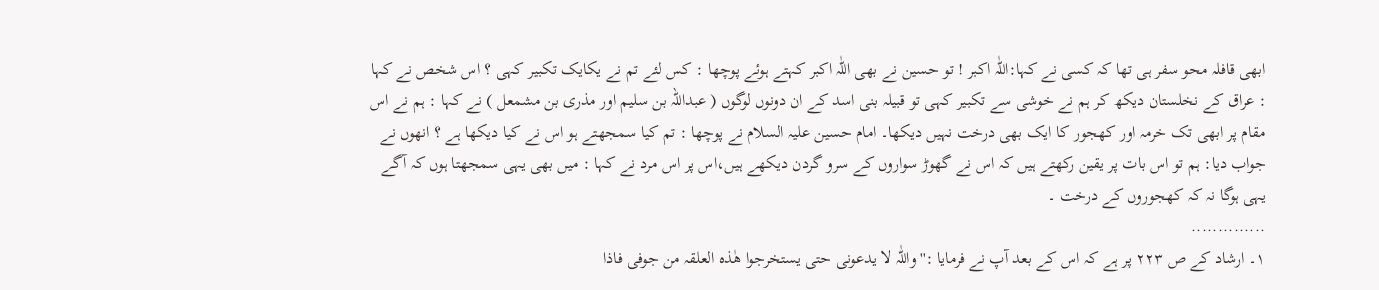ابھی قافلہ محو سفر ہی تھا کہ کسی نے کہا:اللّٰہ اکبر ! تو حسین نے بھی اللّٰہ اکبر کہتے ہوئے پوچھا : کس لئے تم نے یکایک تکبیر کہی ؟ اس شخص نے کہا : عراق کے نخلستان دیکھ کر ہم نے خوشی سے تکبیر کہی تو قبیلہ بنی اسد کے ان دونوں لوگوں ( عبداللہ بن سلیم اور مذری بن مشمعل ) نے کہا : ہم نے اس مقام پر ابھی تک خرمہ اور کھجور کا ایک بھی درخت نہیں دیکھا۔ امام حسین علیہ السلام نے پوچھا : تم کیا سمجھتے ہو اس نے کیا دیکھا ہے ؟ انھوں نے جواب دیا: ہم تو اس بات پر یقین رکھتے ہیں کہ اس نے گھوڑ سواروں کے سرو گردن دیکھے ہیں،اس پر اس مرد نے کہا : میں بھی یہی سمجھتا ہوں کہ آگے یہی ہوگا نہ کہ کھجوروں کے درخت ۔
..............
١۔ ارشاد کے ص ٢٢٣ پر ہے کہ اس کے بعد آپ نے فرمایا :'' واللّٰہ لا یدعونی حتی یستخرجوا ھٰذہ العلقہ من جوفی فاذا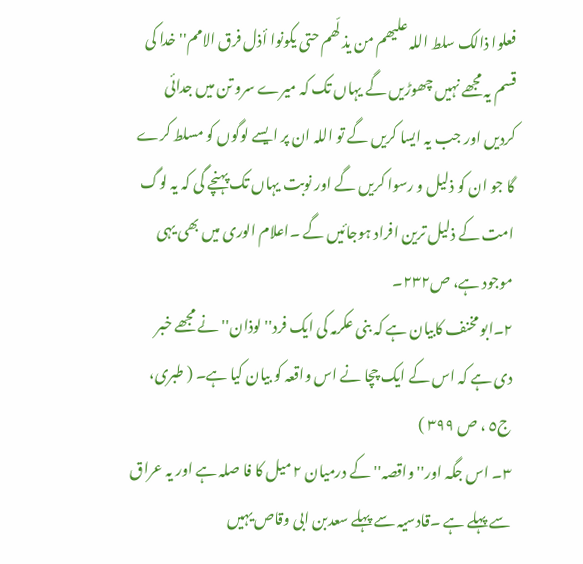فعلوا ذالک سلط اللہ علیھم من یذ لّھم حتی یکونوا أذل فرق الامم'' خدا کی قسم یہ مجھے نہیں چھوڑیں گے یہاں تک کہ میرے سرو تن میں جدائی کردیں اور جب یہ ایسا کریں گے تو اللہ ان پر ایسے لوگوں کو مسلط کرے گا جو ان کو ذلیل و رسوا کریں گے اور نوبت یہاں تک پہنچے گی کہ یہ لوگ امت کے ذلیل ترین افراد ہوجائیں گے ۔اعلام الوری میں بھی یہی موجود ہے، ص٢٣٢۔
٢۔ابو مخنف کابیان ہے کہ بنی عکرمہ کی ایک فرد'' لوذان'' نے مجھے خبر دی ہے کہ اس کے ایک چچا نے اس واقعہ کو بیان کیا ہے۔ ( طبری، ج٥ ، ص ٣٩٩ )
٣۔ اس جگہ اور'' واقصہ'' کے درمیان ٢ میل کا فا صلہ ہے اور یہ عراق سے پہلے ہے ۔قادسیہ سے پہلے سعدبن ابی وقاص یہیں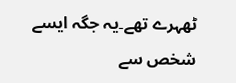ٹھہرے تھے۔یہ جگہ ایسے شخص سے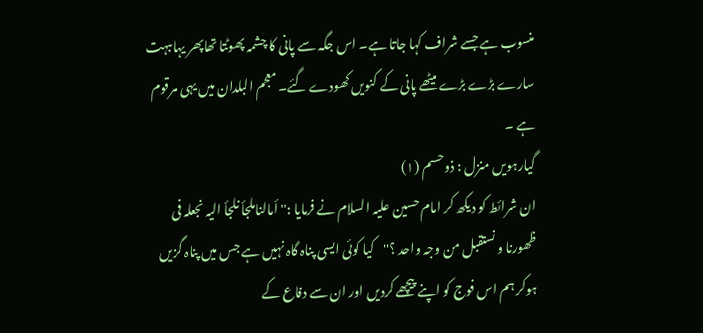منسوب ہے جسے شراف کہا جاتا ہے۔ اس جگہ سے پانی کا چشمہ پھوٹتا تھاپھر یہاںبہت سارے بڑے بڑے میٹھے پانی کے کنویں کھودے گئے۔ معجم البلدان میں یہی مرقوم ہے ۔
گیارہویں منزل : ذوحسم (١)
ان شرائط کو دیکھ کر امام حسین علیہ السلام نے فرمایا :'' أمالناملجأ نلجأ الیہ نجعلہ فی ظھورنا و نستقبل من وجہ واحد ؟''کیا کوئی ایسی پناہ گاہ نہیں ہے جس میں پناہ گزیں ہوکر ہم اس فوج کو اپنے پیچھے کردیں اور ان سے دفاع کے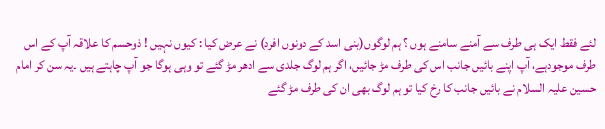لئے فقط ایک ہی طرف سے آمنے سامنے ہوں ؟ ہم لوگوں(بنی اسد کے دونوں افرد) نے عرض کیا : کیوں نہیں ! ذوحسم کا علاقہ آپ کے اس طرف موجودہے، آپ اپنے بائیں جانب اس کی طرف مڑ جائیں، اگر ہم لوگ جلدی سے ادھر مڑ گئے تو وہی ہوگا جو آپ چاہتے ہیں ۔یہ سن کر امام حسین علیہ السلام نے بائیں جانب کا رخ کیا تو ہم لوگ بھی ان کی طرف مڑ گئے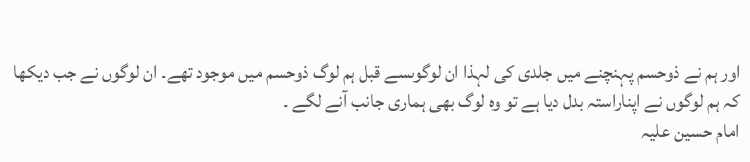اور ہم نے ذوحسم پہنچنے میں جلدی کی لہذا ان لوگوںسے قبل ہم لوگ ذوحسم میں موجود تھے۔ ان لوگوں نے جب دیکھا کہ ہم لوگوں نے اپناراستہ بدل دیا ہے تو وہ لوگ بھی ہماری جانب آنے لگے ۔
امام حسین علیہ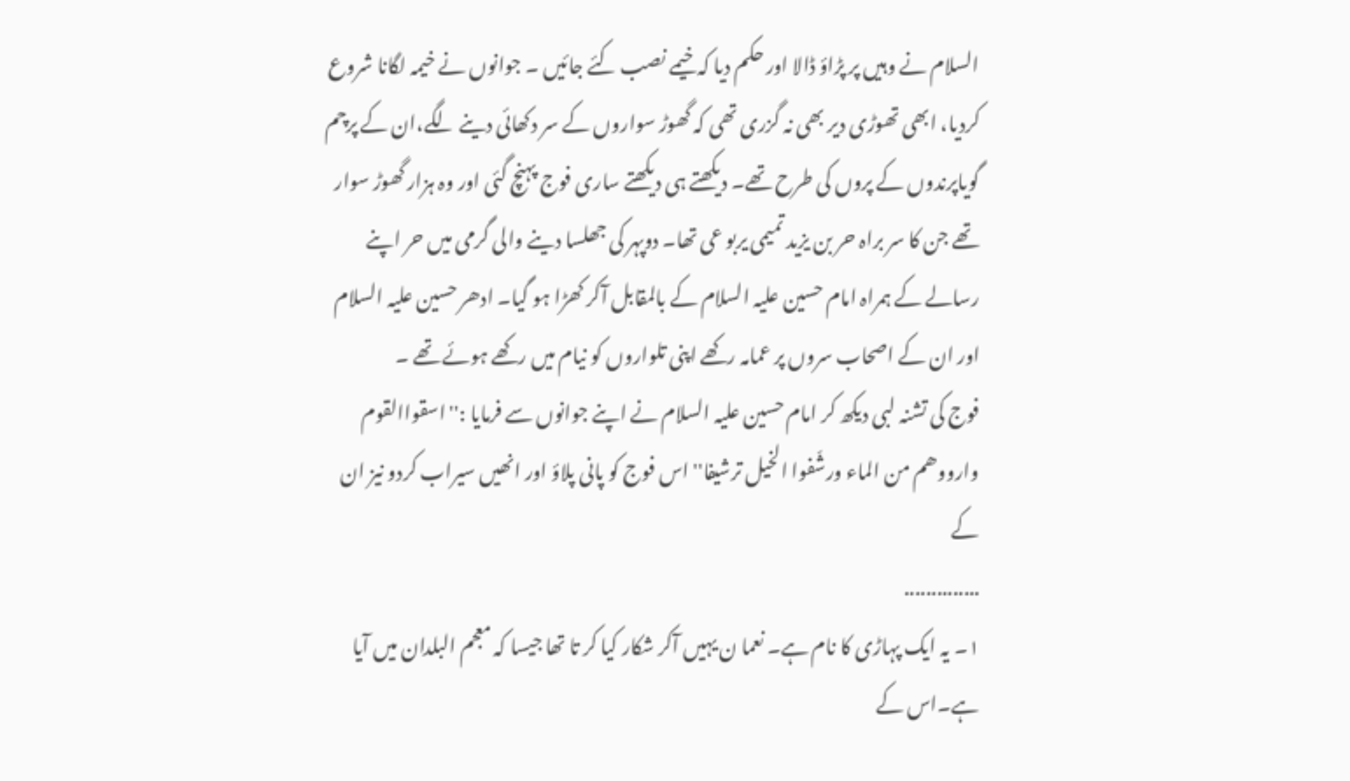السلام نے وہیں پر پڑاؤ ڈالا اور حکم دیا کہ خیمے نصب کئے جائیں ۔ جوانوں نے خیمہ لگانا شروع کردیا، ابھی تھوڑی دیر بھی نہ گزری تھی کہ گھوڑ سواروں کے سر دکھائی دینے لگے،ان کے پرچم گویاپرندوں کے پروں کی طرح تھے۔ دیکھتے ہی دیکھتے ساری فوج پہنچ گئی اور وہ ہزار گھوڑ سوار تھے جن کا سر براہ حر بن یزید تمیمی یربو عی تھا۔ دوپہر کی جھلسا دینے والی گرمی میں حر اپنے رسالے کے ہمراہ امام حسین علیہ السلام کے بالمقابل آکر کھڑا ہو گیا۔ ادھر حسین علیہ السلام اور ان کے اصحاب سروں پر عمامہ رکھے اپنی تلواروں کو نیام میں رکھے ہوئے تھے ۔
فوج کی تشنہ لبی دیکھ کر امام حسین علیہ السلام نے اپنے جوانوں سے فرمایا :'' اسقواالقوم وارووھم من الماء ورشّفوا الخیل ترشیفا'' اس فوج کو پانی پلاؤ اور انھیں سیراب کردو نیز ان کے
..............
١۔ یہ ایک پہاڑی کا نام ہے۔ نعما ن یہیں آکر شکار کیا کر تا تھا جیسا کہ معجم البلدان میں آیا ہے۔اس کے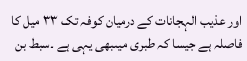اور عذیب الہجانات کے درمیان کوفہ تک ٣٣ میل کا فاصلہ ہے جیسا کہ طبری میںبھی یہی ہے ۔سبط بن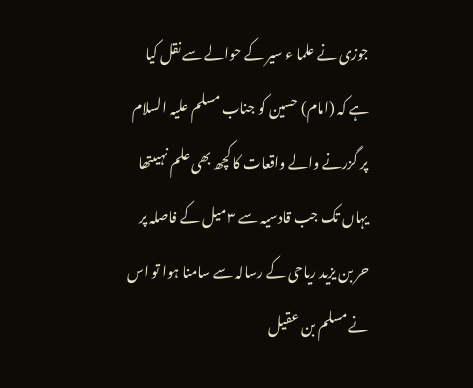جوزی نے علما ء سیر کے حوالے سے نقل کیا ہے کہ (امام) حسین کو جناب مسلم علیہ السلام پر گزرنے والے واقعات کا کچھ بھی علم نہیںتھا یہاں تک جب قادسیہ سے ٣ میل کے فاصلہ پر حر بن یزید ریاحی کے رسالہ سے سامنا ہوا تو اس نے مسلم بن عقیل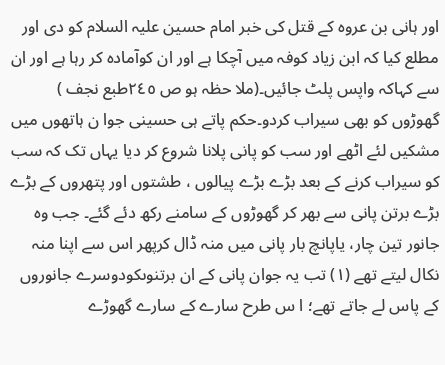اور ہانی بن عروہ کے قتل کی خبر امام حسین علیہ السلام کو دی اور مطلع کیا کہ ابن زیاد کوفہ میں آچکا ہے اور ان کوآمادہ کر رہا ہے اور ان سے کہاکہ واپس پلٹ جائیں۔(ملا حظہ ہو ص ٢٤٥طبع نجف )
گھوڑوں کو بھی سیراب کردو۔حکم پاتے ہی حسینی جوا ن ہاتھوں میں مشکیں لئے اٹھے اور سب کو پانی پلانا شروع کر دیا یہاں تک کہ سب کو سیراب کرنے کے بعد بڑے بڑے پیالوں ، طشتوں اور پتھروں کے بڑے بڑے برتن پانی سے بھر کر گھوڑوں کے سامنے رکھ دئے گئے۔ جب وہ جانور تین چار، یاپانچ بار پانی میں منہ ڈال کرپھر اس سے اپنا منہ نکال لیتے تھے (١) تب یہ جوان پانی کے ان برتنوںکودوسرے جانوروں کے پاس لے جاتے تھے؛ ا س طرح سارے کے سارے گھوڑے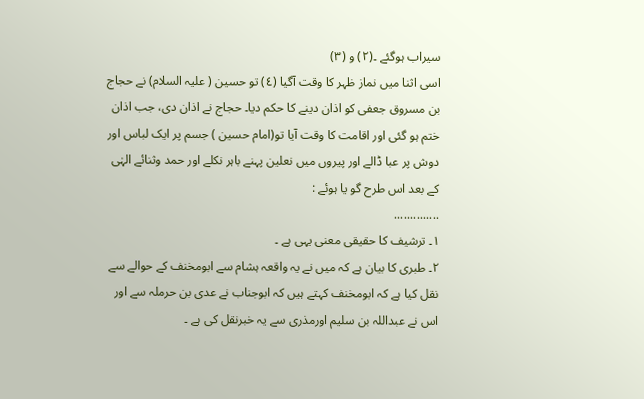سیراب ہوگئے ۔(٢) و (٣)
اسی اثنا میں نماز ظہر کا وقت آگیا (٤) تو حسین ( علیہ السلام) نے حجاج بن مسروق جعفی کو اذان دینے کا حکم دیا۔ حجاج نے اذان دی، جب اذان ختم ہو گئی اور اقامت کا وقت آیا تو(امام حسین ) جسم پر ایک لباس اور دوش پر عبا ڈالے اور پیروں میں نعلین پہنے باہر نکلے اور حمد وثنائے الہٰی کے بعد اس طرح گو یا ہوئے :
..............
١۔ ترشیف کا حقیقی معنی یہی ہے ۔
٢۔ طبری کا بیان ہے کہ میں نے یہ واقعہ ہشام سے ابومخنف کے حوالے سے نقل کیا ہے کہ ابومخنف کہتے ہیں کہ ابوجناب نے عدی بن حرملہ سے اور اس نے عبداللہ بن سلیم اورمذری سے یہ خبرنقل کی ہے ۔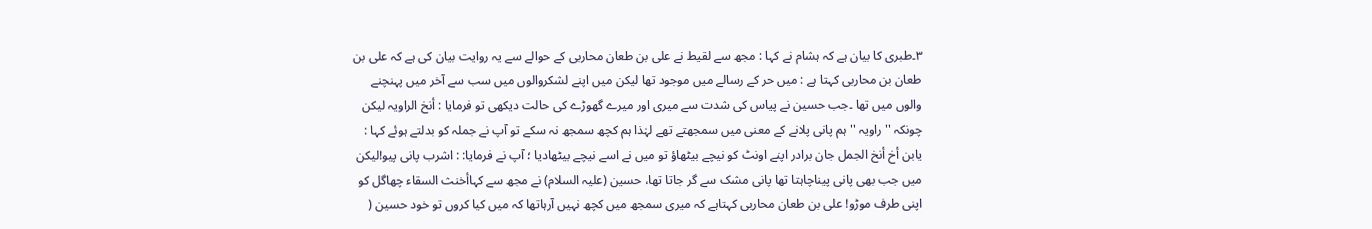٣۔طبری کا بیان ہے کہ ہشام نے کہا : مجھ سے لقیط نے علی بن طعان محاربی کے حوالے سے یہ روایت بیان کی ہے کہ علی بن طعان بن محاربی کہتا ہے : میں حر کے رسالے میں موجود تھا لیکن میں اپنے لشکروالوں میں سب سے آخر میں پہنچنے والوں میں تھا ۔جب حسین نے پیاس کی شدت سے میری اور میرے گھوڑے کی حالت دیکھی تو فرمایا : أنخ الراویہ لیکن چونکہ '' راویہ '' ہم پانی پلانے کے معنی میں سمجھتے تھے لہٰذا ہم کچھ سمجھ نہ سکے تو آپ نے جملہ کو بدلتے ہوئے کہا : یابن أخ أنخ الجمل جان برادر اپنے اونٹ کو نیچے بیٹھاؤ تو میں نے اسے نیچے بیٹھادیا ؛ آپ نے فرمایا: : اشرب پانی پیو!لیکن میں جب بھی پانی پیناچاہتا تھا پانی مشک سے گر جاتا تھا، حسین (علیہ السلام) نے مجھ سے کہاأخنث السقاء چھاگل کو اپنی طرف موڑو! علی بن طعان محاربی کہتاہے کہ میری سمجھ میں کچھ نہیں آرہاتھا کہ میں کیا کروں تو خود حسین (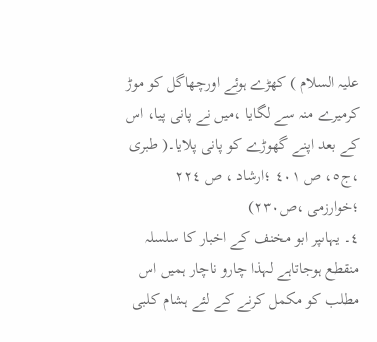علیہ السلام ) کھڑے ہوئے اورچھاگل کو موڑ کرمیرے منہ سے لگایا ،میں نے پانی پیا، اس کے بعد اپنے گھوڑے کو پانی پلایا۔( طبری ،ج٥، ص ٤٠١ ؛ارشاد ، ص ٢٢٤ ؛خوارزمی ،ص٢٣٠)
٤۔ یہاںپر ابو مخنف کے اخبار کا سلسلہ منقطع ہوجاتاہے لہذا چارو ناچار ہمیں اس مطلب کو مکمل کرنے کے لئے ہشام کلبی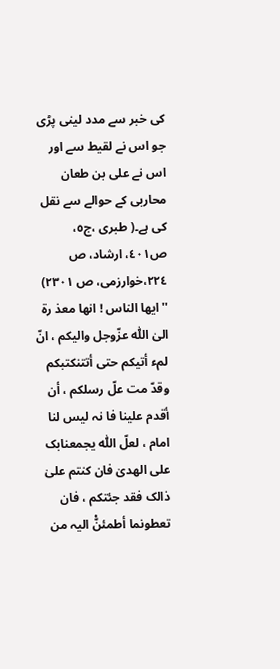کی خبر سے مدد لینی پڑی جو اس نے لقیط سے اور اس نے علی بن طعان محاربی کے حوالے سے نقل کی ہے۔( طبری ،ج٥، ص٤٠١، ارشاد، ص ٢٢٤،خوارزمی، ص ٢٣٠١)
''ایھا الناس ! انھا معذ رة الیٰ اللّٰہ عزّوجل والیکم ، انّ لمء أتیکم حتی أتتنکتبکم وقدّ مت علّ رسلکم ، أن أقدم علینا فا نہ لیس لنا امام ، لعلّ اللّٰہ یجمعنابک علی الھدیٰ فان کنتم علیٰ ذالک فقد جئتکم ، فان تعطونما أطمئنّْ الیہ من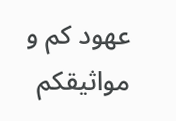عھود کم و مواثیقکم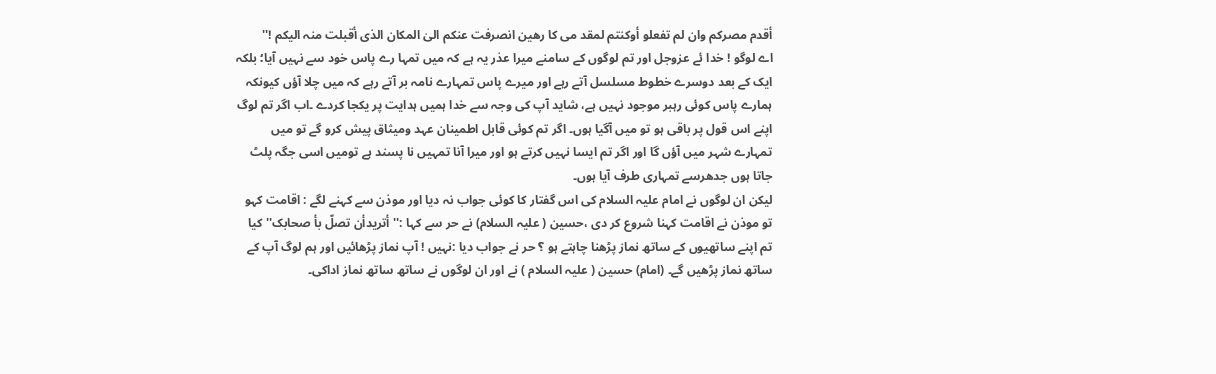أقدم مصرکم وان لم تفعلو أوکنتم لمقد می کا رھین انصرفت عنکم الیٰ المکان الذی أقبلت منہ الیکم !''
اے لوگو ! خدا ئے عزوجل اور تم لوگوں کے سامنے میرا عذر یہ ہے کہ میں تمہا رے پاس خود سے نہیں آیا؛ بلکہ ایک کے بعد دوسرے خطوط مسلسل آتے رہے اور میرے پاس تمہارے نامہ بر آتے رہے کہ میں چلا آؤں کیونکہ ہمارے پاس کوئی رہبر موجود نہیں ہے، شاید آپ کی وجہ سے خدا ہمیں ہدایت پر یکجا کردے ۔اب اگر تم لوگ اپنے اس قول پر باقی ہو تو میں آگیا ہوں۔ اگر تم کوئی قابل اطمینان عہد ومیثاق پیش کرو گے تو میں تمہارے شہر میں آؤں گا اور اگر تم ایسا نہیں کرتے ہو اور میرا آنا تمہیں نا پسند ہے تومیں اسی جگہ پلٹ جاتا ہوں جدھرسے تمہاری طرف آیا ہوں۔
لیکن ان لوگوں نے امام علیہ السلام کی اس گفتار کا کوئی جواب نہ دیا اور موذن سے کہنے لگے : اقامت کہو تو موذن نے اقامت کہنا شروع کر دی ،حسین ( علیہ السلام) نے حر سے کہا :''أتریدأن تصلّ بأ صحابک''کیا تم اپنے ساتھیوں کے ساتھ نماز پڑھنا چاہتے ہو ؟ حر نے جواب دیا :نہیں ! آپ نماز پڑھائیں اور ہم لوگ آپ کے ساتھ نماز پڑھیں گے۔ (امام) حسین ( علیہ السلام ) نے اور ان لوگوں نے ساتھ ساتھ نماز اداکی۔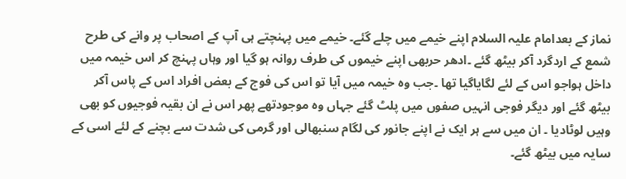نماز کے بعدامام علیہ السلام اپنے خیمے میں چلے گئے۔ خیمے میں پہنچتے ہی آپ کے اصحاب پر وانے کی طرح شمع کے اردگرد آکر بیٹھ گئے ۔ادھر حربھی اپنے خیموں کی طرف روانہ ہو گیا اور وہاں پہنچ کر اس خیمہ میں داخل ہواجو اس کے لئے لگایاگیا تھا ۔جب وہ خیمہ میں آیا تو اس کی فوج کے بعض افراد اس کے پاس آکر بیٹھ گئے اور دیگر فوجی انہیں صفوں میں پلٹ گئے جہاں وہ موجودتھے پھر اس نے ان بقیہ فوجیوں کو بھی وہیں لوٹادیا ۔ ان میں سے ہر ایک نے اپنے جانور کی لگام سنبھالی اور گرمی کی شدت سے بچنے کے لئے اسی کے سایہ میں بیٹھ گئے۔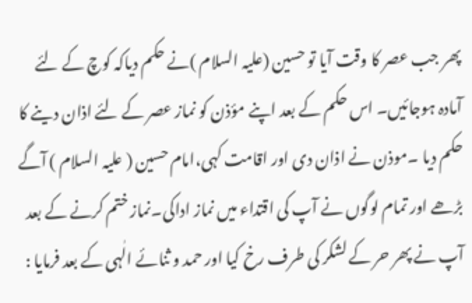پھر جب عصر کا وقت آیا تو حسین (علیہ السلام )نے حکم دیاکہ کوچ کے لئے آمادہ ہوجائیں۔ اس حکم کے بعد اپنے مؤذن کو نماز عصر کے لئے اذان دینے کا حکم دیا ۔موذن نے اذان دی اور اقامت کہی،امام حسین ( علیہ السلام ) آگے بڑھے اور تمام لوگوں نے آپ کی اقتداء میں نماز اداکی۔نماز ختم کرنے کے بعد آپ نے پھر حر کے لشکر کی طرف رخ کیا اور حمد و ثنائے الٰہی کے بعد فرمایا :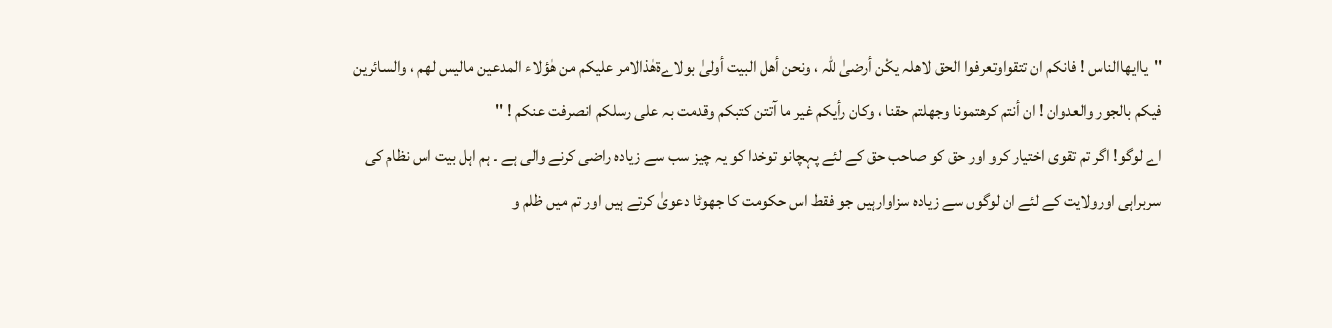''یاایھاالناس ! فانکم ان تتقواوتعرفوا الحق لاھلہ یکْن أرضیٰ للّہ ، ونحن أھل البیت أولیٰ بولاےةھٰذالامر علیکم من ھٰؤلاء المدعین مالیس لھم ، والسائرین فیکم بالجور والعدوان ! ان أنتم کرھتمونا وجھلتم حقنا ، وکان رأیکم غیر ما آتتن کتبکم وقدمت بہ علی رسلکم انصرفت عنکم ! ''
اے لوگو! اگر تم تقوی اختیار کرو اور حق کو صاحب حق کے لئے پہچانو توخدا کو یہ چیز سب سے زیادہ راضی کرنے والی ہے ۔ ہم اہل بیت اس نظام کی سربراہی اورولایت کے لئے ان لوگوں سے زیادہ سزاوارہیں جو فقط اس حکومت کا جھوٹا دعویٰ کرتے ہیں اور تم میں ظلم و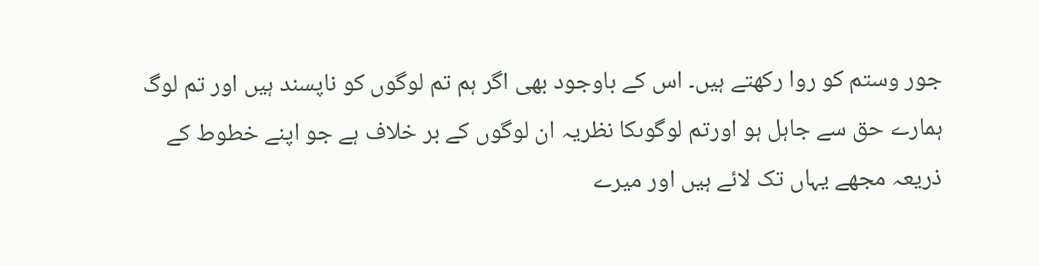جور وستم کو روا رکھتے ہیں۔ اس کے باوجود بھی اگر ہم تم لوگوں کو ناپسند ہیں اور تم لوگ ہمارے حق سے جاہل ہو اورتم لوگوںکا نظریہ ان لوگوں کے بر خلاف ہے جو اپنے خطوط کے ذریعہ مجھے یہاں تک لائے ہیں اور میرے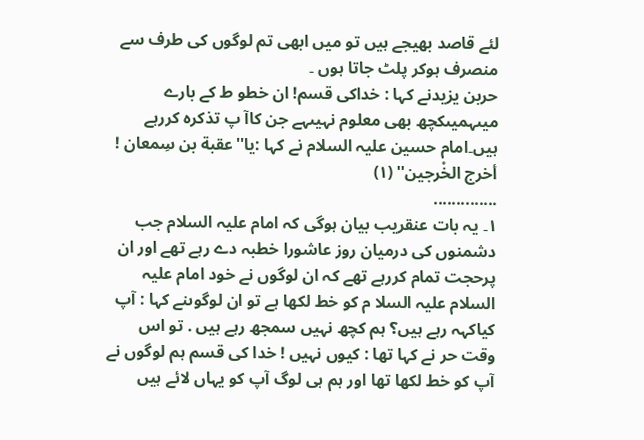لئے قاصد بھیجے ہیں تو میں ابھی تم لوگوں کی طرف سے منصرف ہوکر پلٹ جاتا ہوں ۔
حربن یزیدنے کہا : خداکی قسم! ان خطو ط کے بارے میںہمیںکچھ بھی معلوم نہیںہے جن کاآ پ تذکرہ کررہے ہیں۔امام حسین علیہ السلام نے کہا :یا''عقبة بن سِمعان ! أخرج الخْرجین'' (١)
..............
١۔ یہ بات عنقریب بیان ہوگی کہ امام علیہ السلام جب دشمنوں کی درمیان روز عاشورا خطبہ دے رہے تھے اور ان پرحجت تمام کررہے تھے کہ ان لوگوں نے خود امام علیہ السلام علیہ السلا م کو خط لکھا ہے تو ان لوگوںنے کہا : آپ کیاکہہ رہے ہیں؟ ہم کچھ نہیں سمجھ رہے ہیں . تو اس وقت حر نے کہا تھا : کیوں نہیں ! خدا کی قسم ہم لوگوں نے آپ کو خط لکھا تھا اور ہم ہی لوگ آپ کو یہاں لائے ہیں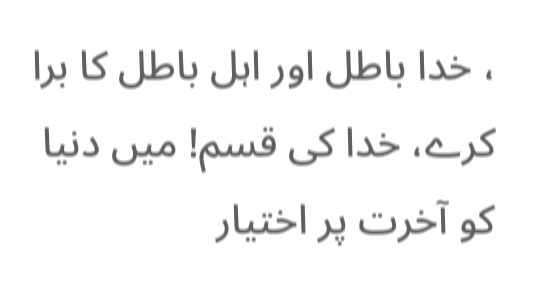، خدا باطل اور اہل باطل کا برا کرے، خدا کی قسم! میں دنیا کو آخرت پر اختیار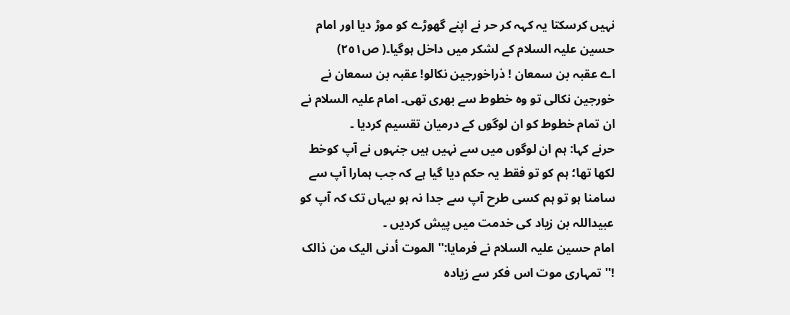نہیں کرسکتا یہ کہہ کر حر نے اپنے گھوڑے کو موڑ دیا اور امام حسین علیہ السلام کے لشکر میں داخل ہوگیا۔( ص٢٥١)
اے عقبہ بن سمعان ! ذراخورجین نکالو! عقبہ بن سمعان نے خورجین نکالی تو وہ خطوط سے بھری تھی۔ امام علیہ السلام نے ان تمام خطوط کو ان لوگوں کے درمیان تقسیم کردیا ۔
حرنے کہا: ہم ان لوگوں میں سے نہیں ہیں جنہوں نے آپ کوخط لکھا تھا؛ ہم کو تو فقط یہ حکم دیا گیا ہے کہ جب ہمارا آپ سے سامنا ہو تو ہم کسی طرح آپ سے جدا نہ ہو ںیہاں تک کہ آپ کو عبیداللہ بن زیاد کی خدمت میں پیش کردیں ۔
امام حسین علیہ السلام نے فرمایا:'' الموت أدنی الیک من ذالک !'' تمہاری موت اس فکر سے زیادہ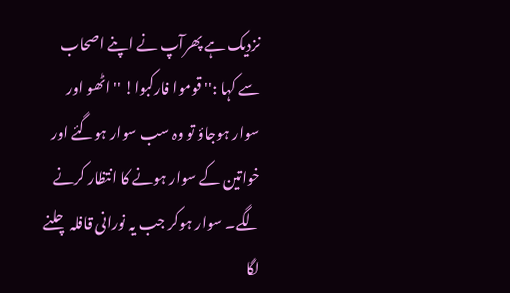نزدیک ہے پھرآپ نے اپنے اصحاب سے کہا :'' قوموا فارکبوا! '' اٹھو اور سوار ہوجاؤ تو وہ سب سوار ہوگئے اور خواتین کے سوار ہونے کا انتظار کرنے لگے۔ سوار ہوکر جب یہ نورانی قافلہ چلنے لگا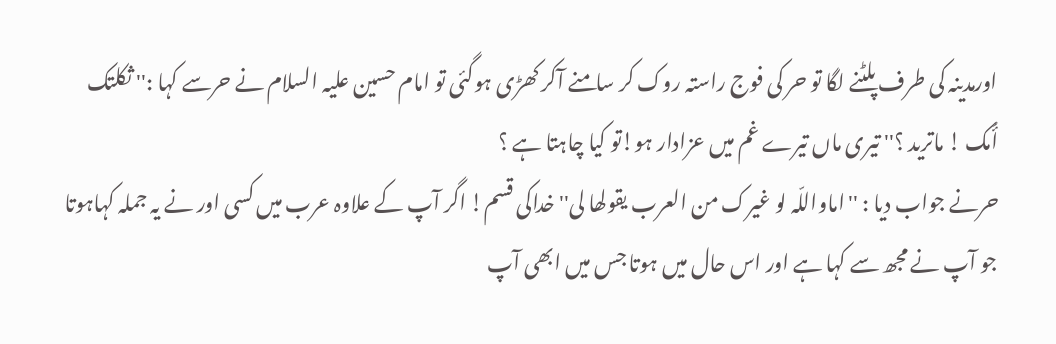اورمدینہ کی طرف پلٹنے لگا تو حر کی فوج راستہ روک کر سامنے آکر کھڑی ہوگئی تو امام حسین علیہ السلام نے حرسے کہا :'' ثکلتک أُمک ! ماترید ؟'' تیری ماں تیرے غم میں عزادار ہو!تو کیا چاہتا ہے ؟
حرنے جواب دیا : ''اماواللّہ لو غیرک من العرب یقولھا لی'' خداکی قسم! اگر آپ کے علاوہ عرب میں کسی اور نے یہ جملہ کہاہوتا جو آپ نے مجھ سے کہا ہے اور اس حال میں ہوتا جس میں ابھی آپ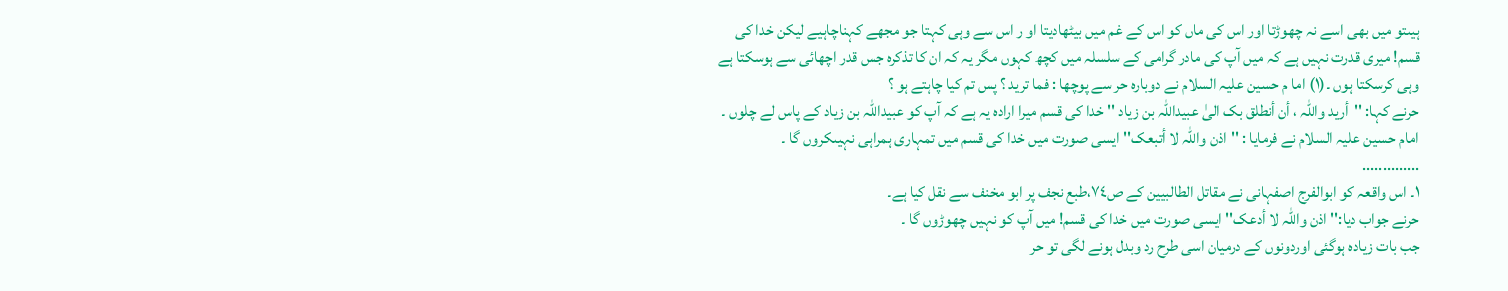ہیںتو میں بھی اسے نہ چھوڑتا اور اس کی ماں کو اس کے غم میں بیٹھادیتا او ر اس سے وہی کہتا جو مجھے کہناچاہیے لیکن خدا کی قسم! میری قدرت نہیں ہے کہ میں آپ کی مادر گرامی کے سلسلہ میں کچھ کہوں مگر یہ کہ ان کا تذکرہ جس قدر اچھائی سے ہوسکتا ہے وہی کرسکتا ہوں ۔(١) اما م حسین علیہ السلام نے دوبارہ حر سے پوچھا : فما ترید ؟ پس تم کیا چاہتے ہو ؟
حرنے کہا: ''أرید واللّٰہ ، أن أنطلق بک الیٰ عبیداللّٰہ بن زیاد '' خدا کی قسم میرا ارادہ یہ ہے کہ آپ کو عبیداللہ بن زیاد کے پاس لے چلوں ۔
امام حسین علیہ السلام نے فرمایا : ''اذن واللہ لا أتبعک'' ایسی صورت میں خدا کی قسم میں تمہاری ہمراہی نہیںکروں گا ۔
..............
١۔ اس واقعہ کو ابوالفرج اصفہانی نے مقاتل الطالبیین کے ص٧٤،طبع نجف پر ابو مخنف سے نقل کیا ہے۔
حرنے جواب دیا:'' اذن واللّٰہ لا أدعک'' ایسی صورت میں خدا کی قسم! میں آپ کو نہیں چھوڑوں گا ۔
جب بات زیادہ ہوگئی اوردونوں کے درمیان اسی طرح رد وبدل ہونے لگی تو حر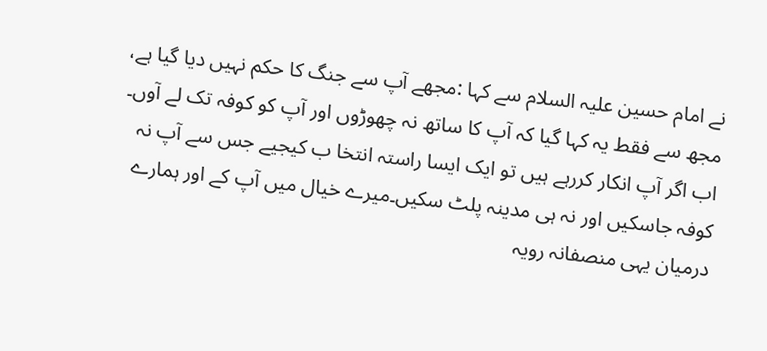نے امام حسین علیہ السلام سے کہا :مجھے آپ سے جنگ کا حکم نہیں دیا گیا ہے، مجھ سے فقط یہ کہا گیا کہ آپ کا ساتھ نہ چھوڑوں اور آپ کو کوفہ تک لے آوں۔ اب اگر آپ انکار کررہے ہیں تو ایک ایسا راستہ انتخا ب کیجیے جس سے آپ نہ کوفہ جاسکیں اور نہ ہی مدینہ پلٹ سکیں۔میرے خیال میں آپ کے اور ہمارے درمیان یہی منصفانہ رویہ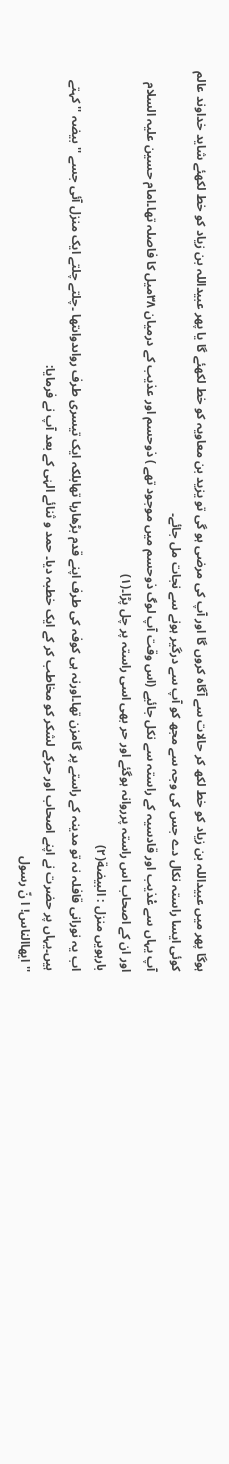ہوگا پھر میں عبیداللہ بن زیاد کو خط لکھ کر حالات سے آگاہ کروں گا اور آپ کی مرضی ہو گی تو یزید بن معاویہ کو خط لکھئے گا یا پھر عبیداللہ بن زیاد کو خط لکھئے شاید خداوند عالم کوئی ایسا راستہ نکال دے جس کی وجہ سے مجھ کو آپ سے درگیر ہونے سے نجات مل جائے۔
آپ یہاں سے عْذیب اور قادسیہ کے راستہ سے نکل جائیے (اس وقت آپ لوگ ذوحسم میں موجود تھے ) ذوحسم اور عذیب کے درمیان ٣٨میل کا فاصلہ تھا۔امام حسین علیہ السلام اور ان کے اصحاب اس راستہ پرروانہ ہوگئے اور حر بھی اسی راستہ پر چل پڑا۔(١)
بارہویں منزل : البیضة(٢)
اب یہ نورانی قافلہ نہ تو مدینہ کے راستے پر گامزن تھا۔اورنہ ہی کوفہ کی طرف اپنے قدم بڑھارہا تھابلکہ ایک تیسری طرف رواںدواںتھا ۔چلتے چلتے ایک منزل آئی جسے ''بیضہ '' کہتے ہیں۔یہاں پر حضرت نے اپنے اصحاب اور حرکے لشکر کو مخاطب کر کے ایک خطبہ دیا۔ حمد و ثنائے الہٰی کے بعد آپ نے فرمایا:
''ایھاالناس! ا نّ رسول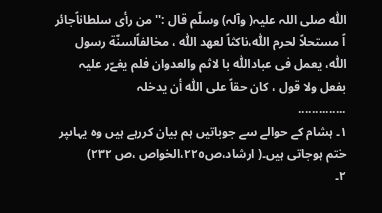اللّٰہ صلی اللہ علیہ( وآلہ) وسلّم قال :'' من رأی سلطاناًجائر اً مستحلاً لحرم اللّٰہ،ناکثاً لعھد اللّٰہ ، مخالفاًلسنّة رسول اللّٰہ، یعمل فی عباداللّٰہ با لاثم والعدوان فلم یغےّر علیہ بفعل ولا قول ، کان حقاً علی اللّٰہ أن یدخلہ
..............
١۔ ہشام کے حوالے سے جوباتیں ہم بیان کررہے ہیں وہ یہاںپر ختم ہوجاتی ہیں۔( ارشاد،ص٢٢٥،الخواص ،ص ٢٣٢)
٢۔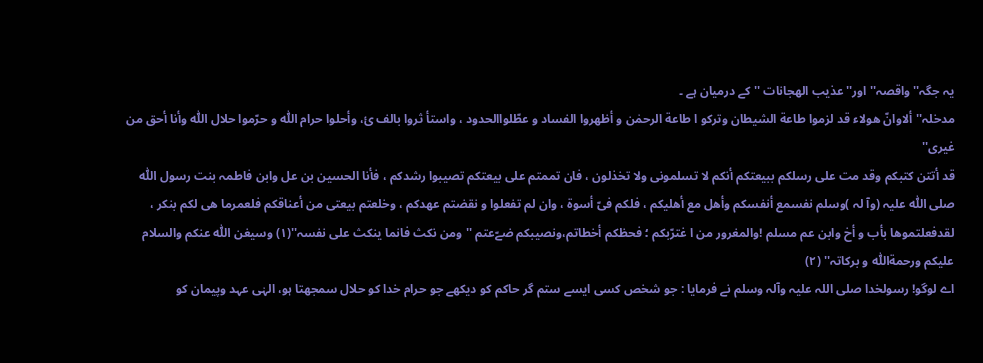یہ جگہ'' واقصہ'' اور'' عذیب الھجانات ''کے درمیان ہے ۔
مدخلہ''ألاوانّ ھولاء قد لزموا طاعة الشیطان وترکو ا طاعة الرحمٰن و أظھروا الفساد و عطّلواالحدود ، واستأ ثروا بالف ئ، وأحلوا حرام اللّٰہ و حرّموا حلال اللّٰہ وأنا أحق من غیری''
قد أتتن کتبکم وقد مت علی رسلکم ببیعتکم أنکم لا تسلمونی ولا تخذلون ، فان تممتم علی بیعتکم تصیبوا رشدکم ، فأنا الحسین بن عل وابن فاطمہ بنت رسول اللّٰہ صلی اللّٰہ علیہ (وآ لہ )وسلم نفسمع أنفسکم وأھل مع أھلیکم ، فلکم فیّ أسوة ، وان لم تفعلوا و نقضتم عھدکم ، وخلعتم بیعتی من أعناقکم فلعمرما ھی لکم بنکر ، لقدفعلتموھا بأب و أخ وابن عم مسلم !والمغرور من ا غترّبکم ؛ فحظکم أخطاتم،ونصیبکم ضےّعتم ''ومن نکث فانما ینکث علی نفسہ''(١) وسیغن اللّٰہ عنکم والسلام علیکم ورحمةاللّٰہ و برکاتہ'' (٢)
اے لوگو! رسولخدا صلی اللہ علیہ وآلہ وسلم نے فرمایا : جو شخص کسی ایسے ستم گر حاکم کو دیکھے جو حرام خدا کو حلال سمجھتا ہو، الہٰی عہد وپیمان کو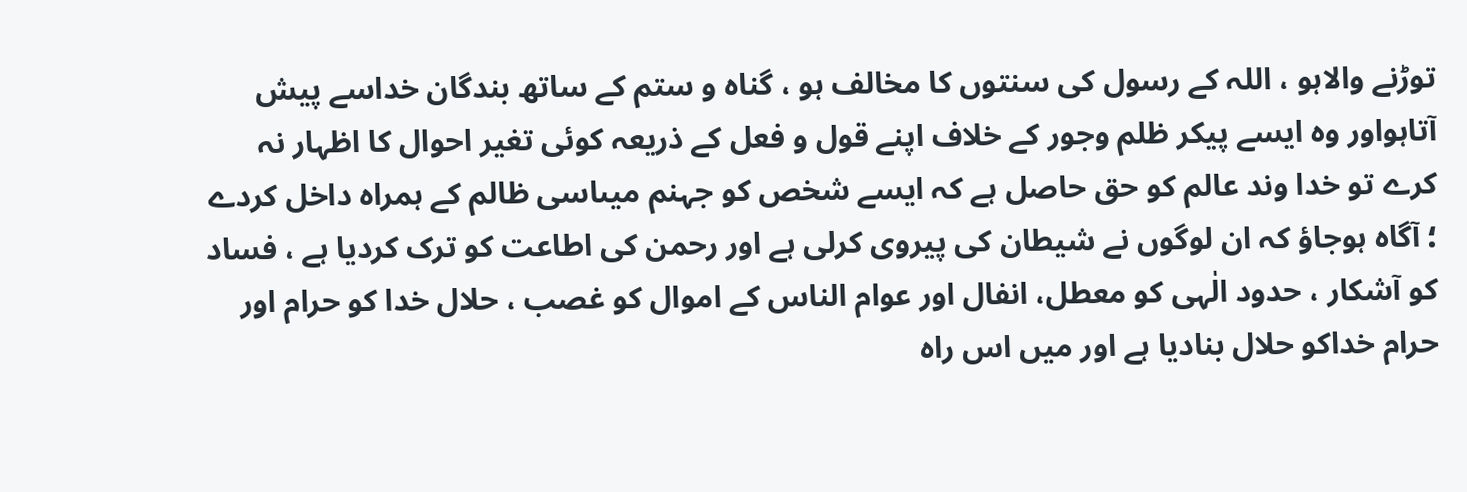توڑنے والاہو ، اللہ کے رسول کی سنتوں کا مخالف ہو ، گناہ و ستم کے ساتھ بندگان خداسے پیش آتاہواور وہ ایسے پیکر ظلم وجور کے خلاف اپنے قول و فعل کے ذریعہ کوئی تغیر احوال کا اظہار نہ کرے تو خدا وند عالم کو حق حاصل ہے کہ ایسے شخص کو جہنم میںاسی ظالم کے ہمراہ داخل کردے ؛ آگاہ ہوجاؤ کہ ان لوگوں نے شیطان کی پیروی کرلی ہے اور رحمن کی اطاعت کو ترک کردیا ہے ، فساد کو آشکار ، حدود الٰہی کو معطل، انفال اور عوام الناس کے اموال کو غصب ، حلال خدا کو حرام اور حرام خداکو حلال بنادیا ہے اور میں اس راہ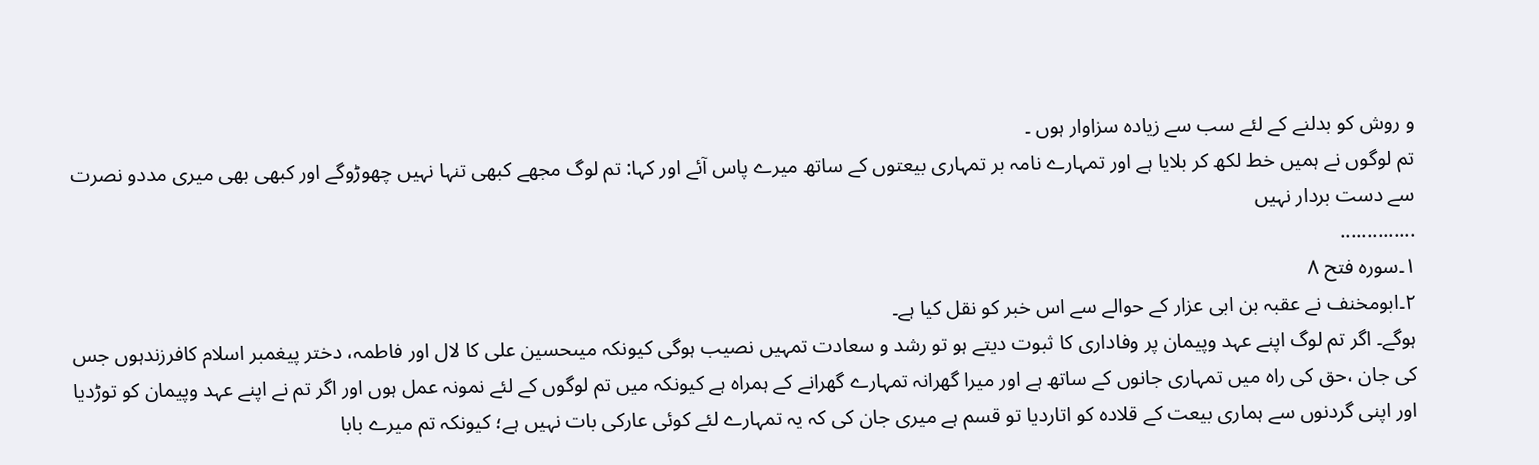و روش کو بدلنے کے لئے سب سے زیادہ سزاوار ہوں ۔
تم لوگوں نے ہمیں خط لکھ کر بلایا ہے اور تمہارے نامہ بر تمہاری بیعتوں کے ساتھ میرے پاس آئے اور کہا: تم لوگ مجھے کبھی تنہا نہیں چھوڑوگے اور کبھی بھی میری مددو نصرت سے دست بردار نہیں
..............
١۔سورہ فتح ٨
٢۔ابومخنف نے عقبہ بن ابی عزار کے حوالے سے اس خبر کو نقل کیا ہے۔
ہوگے۔ اگر تم لوگ اپنے عہد وپیمان پر وفاداری کا ثبوت دیتے ہو تو رشد و سعادت تمہیں نصیب ہوگی کیونکہ میںحسین علی کا لال اور فاطمہ، دختر پیغمبر اسلام کافرزندہوں جس کی جان ،حق کی راہ میں تمہاری جانوں کے ساتھ ہے اور میرا گھرانہ تمہارے گھرانے کے ہمراہ ہے کیونکہ میں تم لوگوں کے لئے نمونہ عمل ہوں اور اگر تم نے اپنے عہد وپیمان کو توڑدیا اور اپنی گردنوں سے ہماری بیعت کے قلادہ کو اتاردیا تو قسم ہے میری جان کی کہ یہ تمہارے لئے کوئی عارکی بات نہیں ہے؛ کیونکہ تم میرے بابا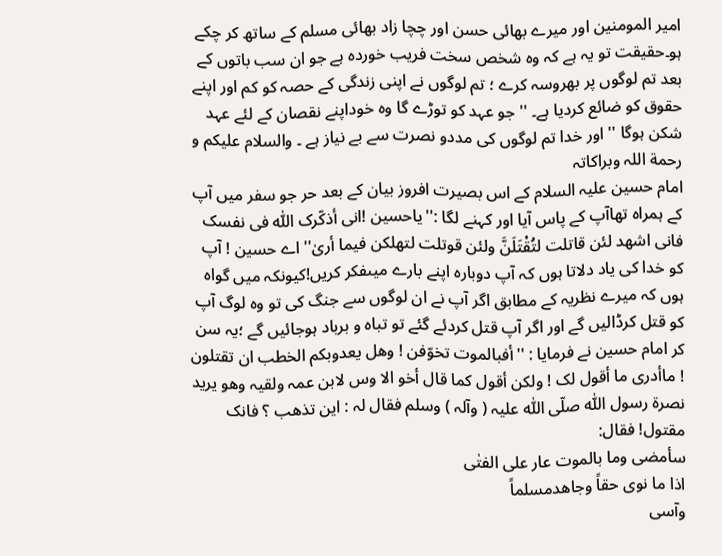امیر المومنین اور میرے بھائی حسن اور چچا زاد بھائی مسلم کے ساتھ کر چکے ہو۔حقیقت تو یہ ہے کہ وہ شخص سخت فریب خوردہ ہے جو ان سب باتوں کے بعد تم لوگوں پر بھروسہ کرے ؛ تم لوگوں نے اپنی زندگی کے حصہ کو کم اور اپنے حقوق کو ضائع کردیا ہے۔ '' جو عہد کو توڑے گا وہ خوداپنے نقصان کے لئے عہد شکن ہوگا '' اور خدا تم لوگوں کی مددو نصرت سے بے نیاز ہے ۔ والسلام علیکم و رحمة اللہ وبراکاتہ
امام حسین علیہ السلام کے اس بصیرت افروز بیان کے بعد حر جو سفر میں آپ کے ہمراہ تھاآپ کے پاس آیا اور کہنے لگا :''یاحسین !انی أذکّرک اللّٰہ فی نفسک فانی اشھد لئن قاتلت لتُقْتَلَنَّ ولئن قوتلت لتھلکن فیما أریٰ'' اے حسین ! آپ کو خدا کی یاد دلاتا ہوں کہ آپ دوبارہ اپنے بارے میںفکر کریں!کیونکہ میں گواہ ہوں کہ میرے نظریہ کے مطابق اگر آپ نے ان لوگوں سے جنگ کی تو وہ لوگ آپ کو قتل کرڈالیں گے اور اگر آپ قتل کردئے گئے تو تباہ و برباد ہوجائیں گے ؛یہ سن کر امام حسین نے فرمایا : ''أفبالموت تخوّفن ! وھل یعدوبکم الخطب ان تقتلون ! ماأدری ما أقول لک ! ولکن أقول کما قال أخو الا وس لابن عمہ ولقیہ وھو یرید نصرة رسول اللّٰہ صلّی اللّٰہ علیہ ( وآلہ ) وسلم فقال لہ : این تذھب ؟ فانک مقتول! فقال:
سأمضی وما بالموت عار علی الفتٰی
اذا ما نوی حقاً وجاھدمسلماً
وآسی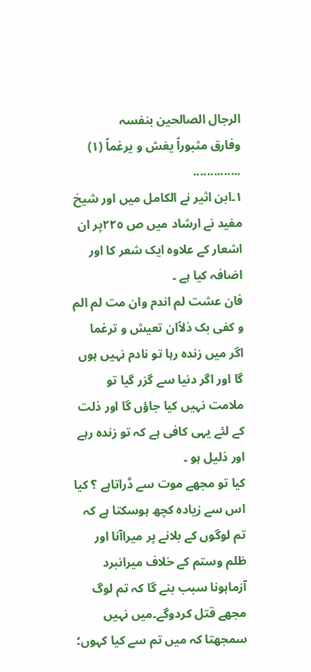الرجال الصالحین بنفسہ
وفارق مثبوراً یغش و یرغماً (١)
..............
١۔ابن اثیر نے الکامل میں اور شیخ مفید نے ارشاد میں ص ٢٢٥پر ان اشعار کے علاوہ ایک شعر کا اور اضافہ کیا ہے ۔
فان عشت لم اندم وان مت لم الم
و کفی بک ذلاًان تعیش و ترغما
اگر میں زندہ رہا تو نادم نہیں ہوں گا اور اگر دنیا سے گزر گیا تو ملامت نہیں کیا جاؤں گا اور ذلت کے لئے یہی کافی ہے کہ تو زندہ رہے اور ذلیل ہو ۔
کیا تو مجھے موت سے ڈراتاہے ؟ کیا اس سے زیادہ کچھ ہوسکتا ہے کہ تم لوگوں کے بلانے پر میراآنا اور ظلم وستم کے خلاف میرانبرد آزماہونا سبب بنے گا کہ تم لوگ مجھے قتل کردوگے۔میں نہیں سمجھتا کہ میں تم سے کیا کہوں؛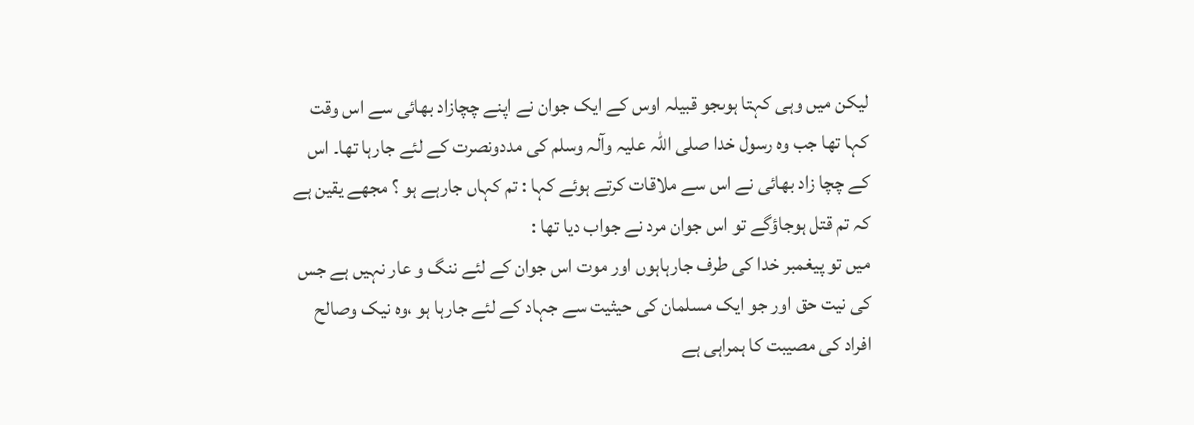لیکن میں وہی کہتا ہوںجو قبیلہ اوس کے ایک جوان نے اپنے چچازاد بھائی سے اس وقت کہا تھا جب وہ رسول خدا صلی اللہ علیہ وآلہ وسلم کی مددونصرت کے لئے جارہا تھا۔ اس کے چچا زاد بھائی نے اس سے ملاقات کرتے ہوئے کہا : تم کہاں جارہے ہو ؟ مجھے یقین ہے کہ تم قتل ہوجاؤگے تو اس جوان مرد نے جواب دیا تھا :
میں تو پیغمبر خدا کی طرف جارہاہوں اور موت اس جوان کے لئے ننگ و عار نہیں ہے جس کی نیت حق اور جو ایک مسلمان کی حیثیت سے جہاد کے لئے جارہا ہو ،وہ نیک وصالح افراد کی مصیبت کا ہمراہی ہے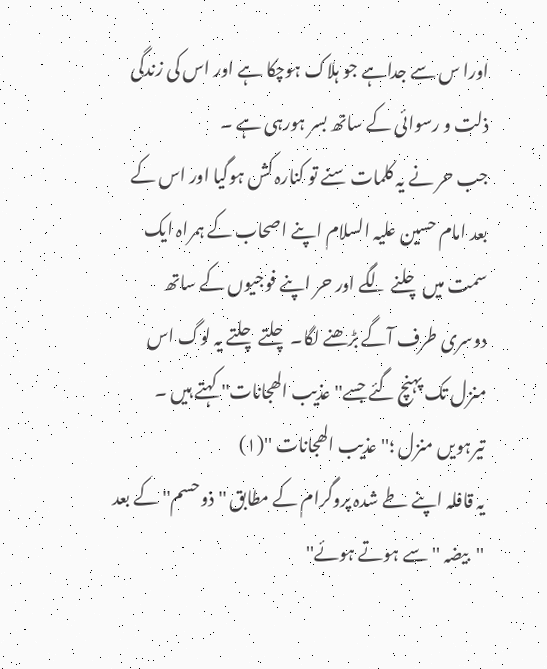اورا س سے جداہے جو ہلاک ہوچکا ہے اور اس کی زندگی ذلت و رسوائی کے ساتھ بسر ہورہی ہے ۔
جب حر نے یہ کلمات سنے تو کنارہ کش ہوگیا اور اس کے بعد امام حسین علیہ السلام اپنے اصحاب کے ہمراہ ایک سمت میں چلنے لگے اور حر اپنے فوجیوں کے ساتھ دوسری طرف آگے بڑھنے لگا۔ چلتے چلتے یہ لوگ اس منزل تک پہنچ گئے جسے'' عذیب الھجانات'' کہتے ہیں ۔
تیرہویں منزل ؛'' عذیب الھجانات ''(١)
یہ قافلہ اپنے طے شدہ پروگرام کے مطابق ''ذوحسم'' کے بعد ''بیضہ ''سے ہوتے ہوئے''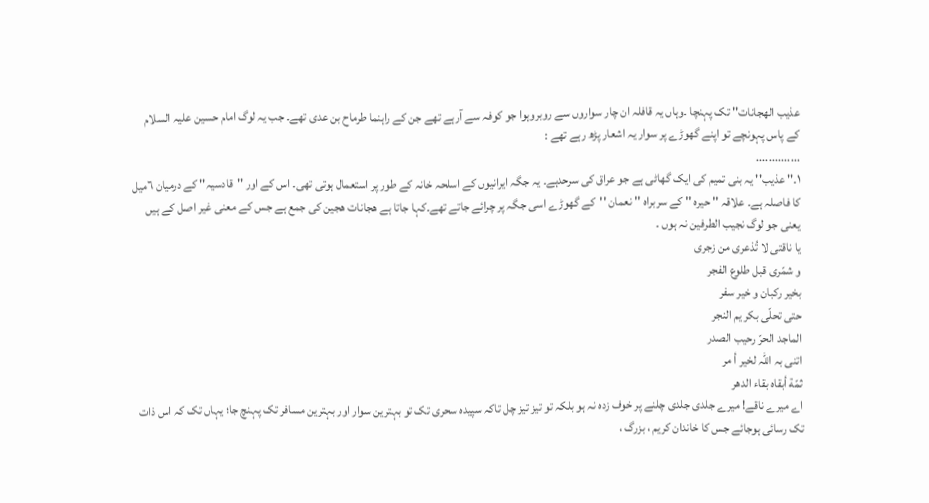عذیب الھجانات'' تک پہنچا ۔وہاں یہ قافلہ ان چار سواروں سے روبروہوا جو کوفہ سے آرہے تھے جن کے راہنما طرماح بن عدی تھے۔ جب یہ لوگ امام حسین علیہ السلام کے پاس پہونچے تو اپنے گھوڑے پر سوار یہ اشعار پڑھ رہے تھے :
..............
١۔'' عذیب'' یہ بنی تمیم کی ایک گھاٹی ہے جو عراق کی سرحدہے۔ یہ جگہ ایرانیوں کے اسلحہ خانہ کے طور پر استعمال ہوتی تھی۔ اس کے اور ''قادسیہ'' کے درمیان ٦میل کا فاصلہ ہے۔ علاقہ '' حیرہ '' کے سربراہ '' نعمان ''کے گھوڑے اسی جگہ پر چرائے جاتے تھے۔کہا جاتا ہے ھجانات ھجین کی جمع ہے جس کے معنی غیر اصل کے ہیں یعنی جو لوگ نجیب الطرفین نہ ہوں ۔
یا ناقتی لا تُذعری من زجری
و شمّری قبل طلوع الفجر
بخیر رکبان و خیر سفر
حتی تحلّی بکر یم النجر
الماجد الحرّ رحیب الصدر
اتنی بہ اللّہ لخیر أ مر
ثمّة أبقاہ بقاء الدھر
اے میرے ناقے! میرے جلدی جلدی چلنے پر خوف زدہ نہ ہو بلکہ تو تیز تیز چل تاکہ سپیدہ سحری تک تو بہترین سوار اور بہترین مسافر تک پہنچ جا؛ یہاں تک کہ اس ذات تک رسائی ہوجائے جس کا خاندان کریم ، بزرگ ،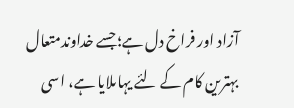آزاد اور فراخ دل ہے؛جسے خداوندمتعال بہترین کام کے لئے یہاںلایا ہے، اسی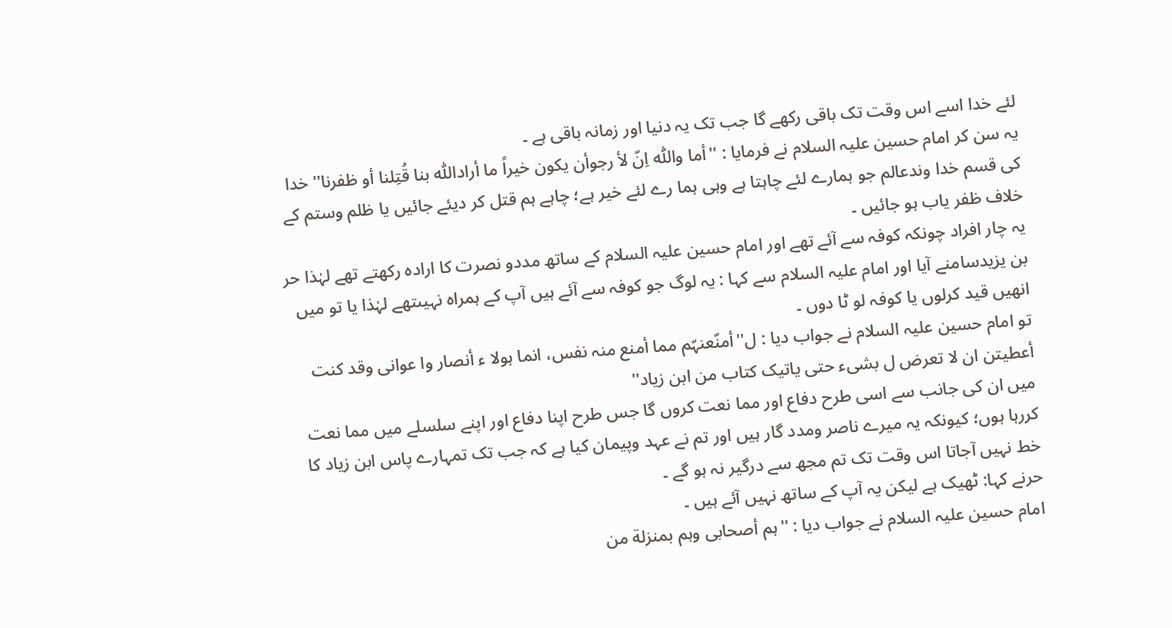لئے خدا اسے اس وقت تک باقی رکھے گا جب تک یہ دنیا اور زمانہ باقی ہے ۔
یہ سن کر امام حسین علیہ السلام نے فرمایا : ''أما واللّٰہ اِنّ لأ رجوأن یکون خیراً ما أراداللّٰہ بنا قُتِلنا أو ظفرنا'' خدا کی قسم خدا وندعالم جو ہمارے لئے چاہتا ہے وہی ہما رے لئے خیر ہے؛ چاہے ہم قتل کر دیئے جائیں یا ظلم وستم کے خلاف ظفر یاب ہو جائیں ۔
یہ چار افراد چونکہ کوفہ سے آئے تھے اور امام حسین علیہ السلام کے ساتھ مددو نصرت کا ارادہ رکھتے تھے لہٰذا حر بن یزیدسامنے آیا اور امام علیہ السلام سے کہا : یہ لوگ جو کوفہ سے آئے ہیں آپ کے ہمراہ نہیںتھے لہٰذا یا تو میں انھیں قید کرلوں یا کوفہ لو ٹا دوں ۔
تو امام حسین علیہ السلام نے جواب دیا : ل''أمنّعنہّم مما أمنع منہ نفس، انما ہولا ء أنصار وا عوانی وقد کنت أعطیتن ان لا تعرض ل بشیء حتی یاتیک کتاب من ابن زیاد''
میں ان کی جانب سے اسی طرح دفاع اور مما نعت کروں گا جس طرح اپنا دفاع اور اپنے سلسلے میں مما نعت کررہا ہوں؛ کیونکہ یہ میرے ناصر ومدد گار ہیں اور تم نے عہد وپیمان کیا ہے کہ جب تک تمہارے پاس ابن زیاد کا خط نہیں آجاتا اس وقت تک تم مجھ سے درگیر نہ ہو گے ۔
حرنے کہا: ٹھیک ہے لیکن یہ آپ کے ساتھ نہیں آئے ہیں ۔
امام حسین علیہ السلام نے جواب دیا : ''ہم أصحابی وہم بمنزلة من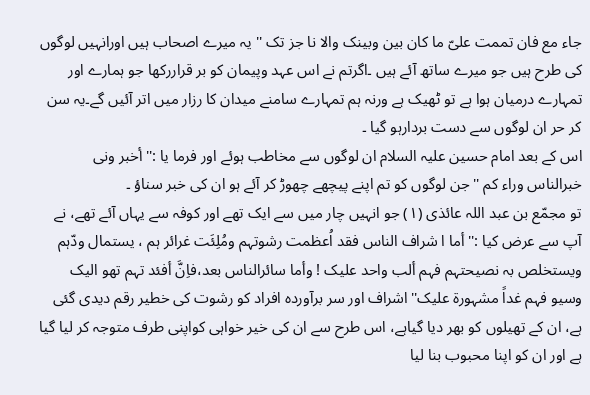جاء مع فان تممت علیّ ما کان بین وبینک والا نا جز تک '' یہ میرے اصحاب ہیں اورانہیں لوگوں کی طرح ہیں جو میرے ساتھ آئے ہیں ۔اگرتم نے اس عہد وپیمان کو بر قراررکھا جو ہمارے اور تمہارے درمیان ہوا ہے تو ٹھیک ہے ورنہ ہم تمہارے سامنے میدان کا رزار میں اتر آئیں گے۔یہ سن کر حر ان لوگوں سے دست بردارہو گیا ۔
اس کے بعد امام حسین علیہ السلام ان لوگوں سے مخاطب ہوئے اور فرما یا :'' أخبر ونی خبرالناس وراء کم '' جن لوگوں کو تم اپنے پیچھے چھوڑ کر آئے ہو ان کی خبر سناؤ ۔
تو مجمّع بن عبد اللہ عائذی (١) جو انہیں چار میں سے ایک تھے اور کوفہ سے یہاں آئے تھے، نے آپ سے عرض کیا :'' أما ا شراف الناس فقد اُعظمت رشوتہم ومُلِئَت غرائر ہم ، یستمال ودّہم ویستخلص بہ نصیحتہم فہم ألب واحد علیک ! وأما سائرالناس بعد،فاِنَّ أفئد تہم تھو الیک وسیو فہم غداً مشہورة علیک'' اشراف اور سر برآوردہ افراد کو رشوت کی خطیر رقم دیدی گئی ہے، ان کے تھیلوں کو بھر دیا گیاہے، اس طرح سے ان کی خیر خواہی کواپنی طرف متوجہ کر لیا گیا ہے اور ان کو اپنا محبوب بنا لیا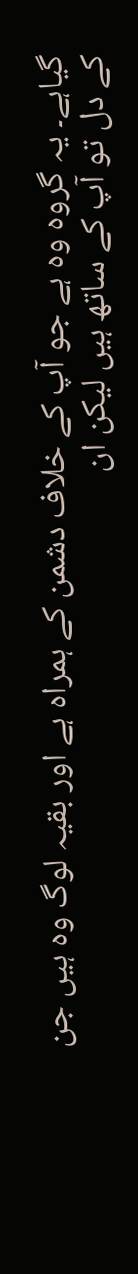گیاہے۔ یہ گروہ وہ ہے جو آپ کے خلاف دشمن کے ہمراہ ہے اور بقیہ لوگ وہ ہیں جن کے دل تو آپ کے ساتھ ہیں لیکن ان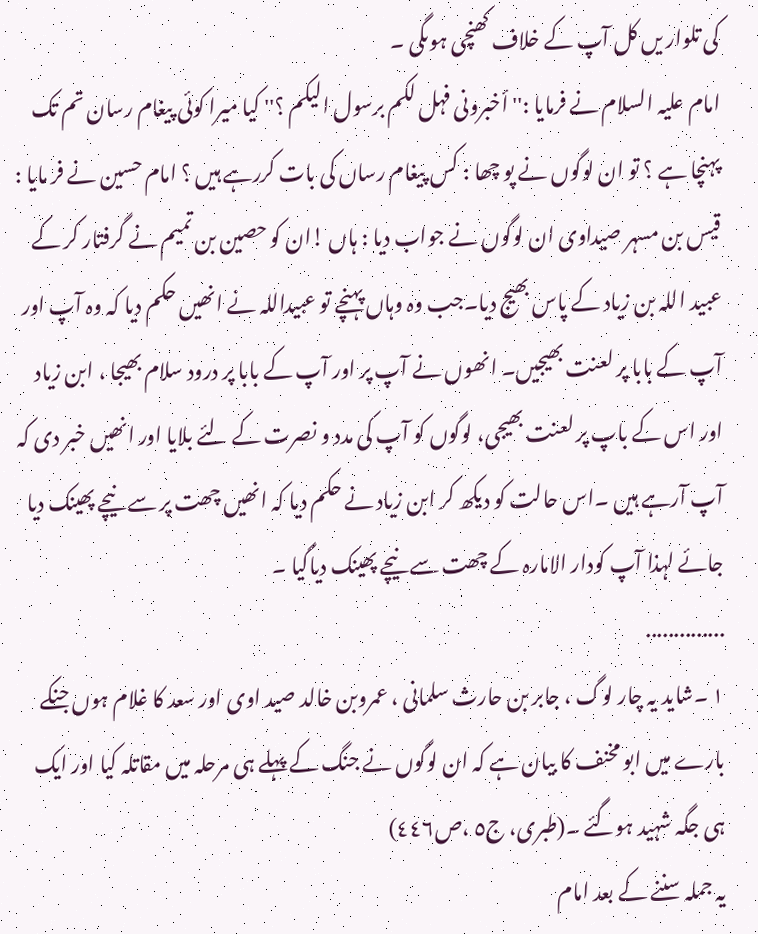کی تلوار یں کل آپ کے خلاف کھنچی ہوںگی ۔
امام علیہ السلام نے فرمایا :'' أخبرونی فہل لکم برسول الیکم ؟'' کیا میرا کوئی پیغام رسان تم تک پہنچا ہے ؟ تو ان لوگوں نے پو چھا : کس پیغام رساں کی بات کررہے ہیں ؟ امام حسین نے فر مایا : قیس بن مسہر صیداوی ان لوگوں نے جواب دیا : ہاں !ان کو حصین بن تمیم نے گرفتار کر کے عبید اللہ بن زیاد کے پاس بھیج دیا۔جب وہ وہاں پہنچے تو عبیداللہ نے انھیں حکم دیا کہ وہ آپ اور آپ کے بابا پر لعنت بھیجیں۔ انھوں نے آپ پر اور آپ کے بابا پر درود سلام بھیجا ، ابن زیاد اور اس کے باپ پر لعنت بھیجی، لوگوں کو آپ کی مدد و نصرت کے لئے بلایا اور انھیں خبر دی کہ آپ آرہے ہیں ۔اس حالت کو دیکھ کر ابن زیاد نے حکم دیا کہ انھیں چھت پر سے نیچے پھینک دیا جائے لہذا آپ کودار الامارہ کے چھت سے نیچے پھینک دیاگیا ۔
..............
١ ۔شاید یہ چار لوگ ، جابر بن حارث سلمانی ، عمروبن خالد صید اوی اور سعد کا غلام ہوں جنکے بارے میں ابو مخنف کا بیان ہے کہ ان لوگوں نے جنگ کے پہلے ہی مرحلہ میں مقاتلہ کیا اور ایک ہی جگہ شہید ہوگئے ۔(طبری، ج٥ ،ص٤٤٦)
یہ جملہ سننے کے بعد امام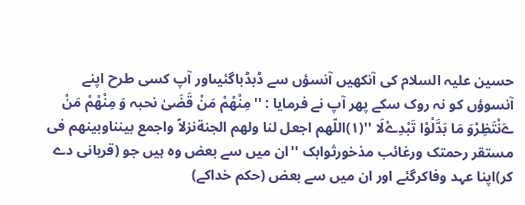حسین علیہ السلام کی آنکھیں آنسؤں سے ڈبڈباگئیںاور آپ کسی طرح اپنے آنسوؤں کو نہ روک سکے پھر آپ نے فرمایا : ''مِنْھْمْ مَنْ قَضَیٰ نحبہ وَ مِنْھْمْ مَنْ ےَنْتَظِرْوَ مَا بَدَّلْوْا تَبْدِےْلَا ''(١)اللّھم اجعل لنا ولھم الجنةنزلاً واجمع بینناوبینھم فی مستقر رحمتک ورغائب مذخورثوابک ''ان میں سے بعض وہ ہیں جو (قربانی دے کر)اپنا عہد وفاکرگئے اور ان میں سے بعض (حکم خداکے)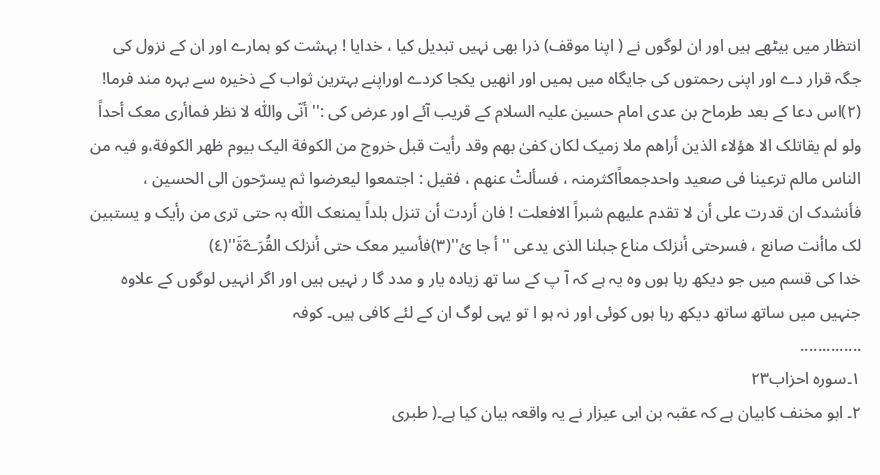انتظار میں بیٹھے ہیں اور ان لوگوں نے ( اپنا موقف) ذرا بھی نہیں تبدیل کیا ، خدایا ! بہشت کو ہمارے اور ان کے نزول کی جگہ قرار دے اور اپنی رحمتوں کی جایگاہ میں ہمیں اور انھیں یکجا کردے اوراپنے بہترین ثواب کے ذخیرہ سے بہرہ مند فرما! (٢)اس دعا کے بعد طرماح بن عدی امام حسین علیہ السلام کے قریب آئے اور عرض کی :'' أنّی واللّٰہ لا نظر فماأری معک أحداً ولو لم یقاتلک الا ھؤلاء الذین أراھم ملا زمیک لکان کفیٰ بھم وقد رأیت قبل خروج من الکوفة الیک بیوم ظھر الکوفة،و فیہ من الناس مالم ترعینا فی صعید واحدجمعاًاکثرمنہ ، فسألتْ عنھم ، فقیل : اجتمعوا لیعرضوا ثم یسرّحون الی الحسین ، فأنشدک ان قدرت علی أن لا تقدم علیھم شبراً الافعلت ! فان أردت أن تنزل بلداً یمنعک اللّٰہ بہ حتی تری من رأیک و یستبین لک ماأنت صانع ، فسرحتی أنزلک مناع جبلنا الذی یدعی ''أ جا ئ''(٣)فأسیر معک حتی أنزلک القُرَےّةَ''(٤)
خدا کی قسم میں جو دیکھ رہا ہوں وہ یہ ہے کہ آ پ کے سا تھ زیادہ یار و مدد گا ر نہیں ہیں اور اگر انہیں لوگوں کے علاوہ جنہیں میں ساتھ ساتھ دیکھ رہا ہوں کوئی اور نہ ہو ا تو یہی لوگ ان کے لئے کافی ہیں۔ کوفہ
..............
١۔سورہ احزاب٢٣
٢۔ ابو مخنف کابیان ہے کہ عقبہ بن ابی عیزار نے یہ واقعہ بیان کیا ہے۔( طبری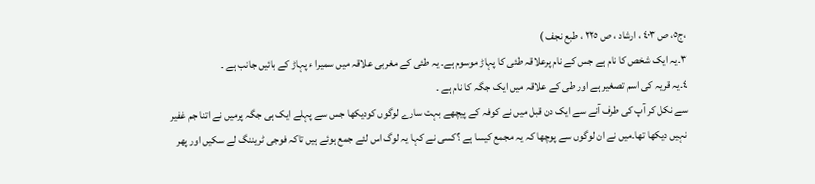،ج٥، ص ٤٠٣ ، ارشاد ، ص ٢٢٥ ، طبع نجف )
٣۔یہ ایک شخص کا نام ہے جس کے نام پرعلاقہ طئی کا پہاڑ موسوم ہے۔ یہ طئی کے مغربی علاقہ میں سمیرا ء پہاڑ کے بائیں جانب ہے ۔
٤۔یہ قریہ کی اسم تصغیر ہے اور طی کے علاقہ میں ایک جگہ کا نام ہے ۔
سے نکل کر آپ کی طرف آنے سے ایک دن قبل میں نے کوفہ کے پیچھے بہت سارے لوگوں کودیکھا جس سے پہلے ایک ہی جگہ پرمیں نے اتنا جم غفیر نہیں دیکھا تھا۔میں نے ان لوگوں سے پوچھا کہ یہ مجمع کیسا ہے ؟کسی نے کہا یہ لوگ اس لئے جمع ہوئے ہیں تاکہ فوجی ٹریننگ لے سکیں اور پھر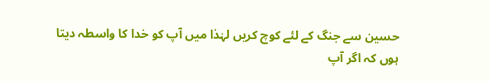حسین سے جنگ کے لئے کوچ کریں لہٰذا میں آپ کو خدا کا واسطہ دیتا ہوں کہ اگر آپ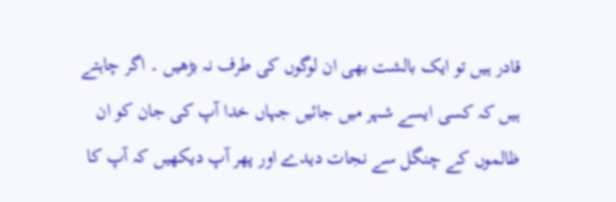قادر ہیں تو ایک بالشت بھی ان لوگوں کی طرف نہ بڑھیں ۔ اگر چاہتے ہیں کہ کسی ایسے شہر میں جائیں جہاں خدا آپ کی جان کو ان ظالموں کے چنگل سے نجات دیدے اور پھر آپ دیکھیں کہ آپ کا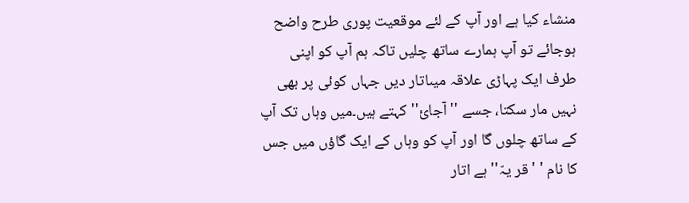منشاء کیا ہے اور آپ کے لئے موقعیت پوری طرح واضح ہوجائے تو آپ ہمارے ساتھ چلیں تاکہ ہم آپ کو اپنی طرف ایک پہاڑی علاقہ میںاتار دیں جہاں کوئی پر بھی نہیں مار سکتا، جسے ''آجائ'' کہتے ہیں۔میں وہاں تک آپ کے ساتھ چلوں گا اور آپ کو وہاں کے ایک گاؤں میں جس کا نام ' ' قر یہّ'' ہے اتار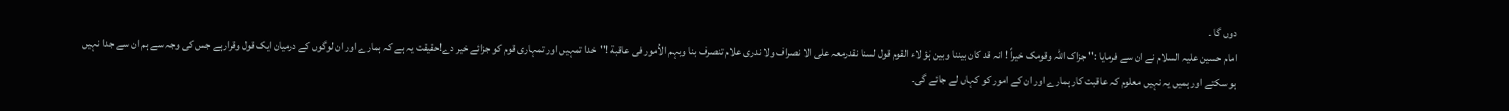دوں گا ۔
امام حسین علیہ السلام نے ان سے فرمایا :'' جزاک اللّہ وقومک خیراً ! انہ قد کان بیننا وبین ہٰؤ لاء القوم قول لسنا نقدرمعہ علی الا نصراف ولا ندری علام تنصرف بنا وبہم الاُمور فی عاقبة !''خدا تمہیں اور تمہاری قوم کو جزائے خیر دے!حقیقت یہ ہے کہ ہمارے اور ان لوگوں کے درمیان ایک قول وقرارہے جس کی وجہ سے ہم ان سے جدا نہیں ہو سکتے اور ہمیں یہ نہیں معلوم کہ عاقبت کار ہمارے اور ان کے امور کو کہاں لے جائے گی۔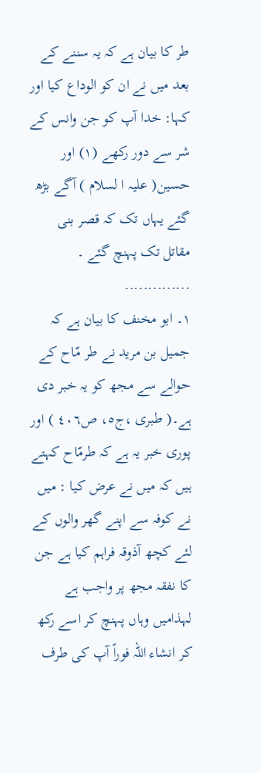طر کا بیان ہے کہ یہ سننے کے بعد میں نے ان کو الوداع کیا اور کہا: خدا آپ کو جن وانس کے شر سے دور رکھے (١) اور حسین( علیہ ا لسلام ) آگے بڑھ گئے یہاں تک کہ قصر بنی مقاتل تک پہنچ گئے ۔
..............
١۔ ابو مخنف کا بیان ہے کہ جمیل بن مرید نے طر مّاح کے حوالے سے مجھ کو یہ خبر دی ہے۔( طبری ،ج٥، ص٤٠٦ ) اور پوری خبر یہ ہے کہ طرمّاح کہتے ہیں کہ میں نے عرض کیا : میں نے کوفہ سے اپنے گھر والوں کے لئے کچھ آذوقہ فراہم کیا ہے جن کا نفقہ مجھ پر واجب ہے لہذامیں وہاں پہنچ کر اسے رکھ کر انشاء اللہ فوراً آپ کی طرف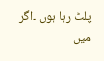پلٹ رہا ہوں ۔اگر میں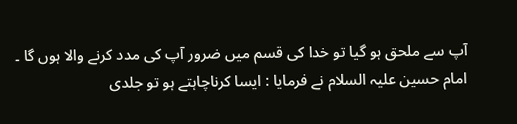آپ سے ملحق ہو گیا تو خدا کی قسم میں ضرور آپ کی مدد کرنے والا ہوں گا ۔ امام حسین علیہ السلام نے فرمایا : ایسا کرناچاہتے ہو تو جلدی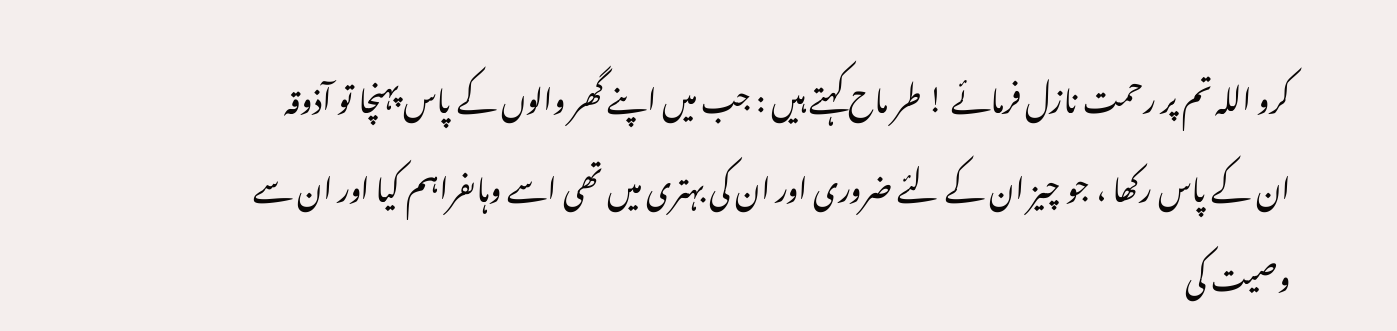کرو اللہ تم پر رحمت نازل فرمائے ! طر ماح کہتے ہیں : جب میں اپنے گھر والوں کے پاس پہنچا تو آذوقہ ان کے پاس رکھا ، جو چیز ان کے لئے ضروری اور ان کی بہتری میں تھی اسے وہاںفراہم کیا اور ان سے وصیت کی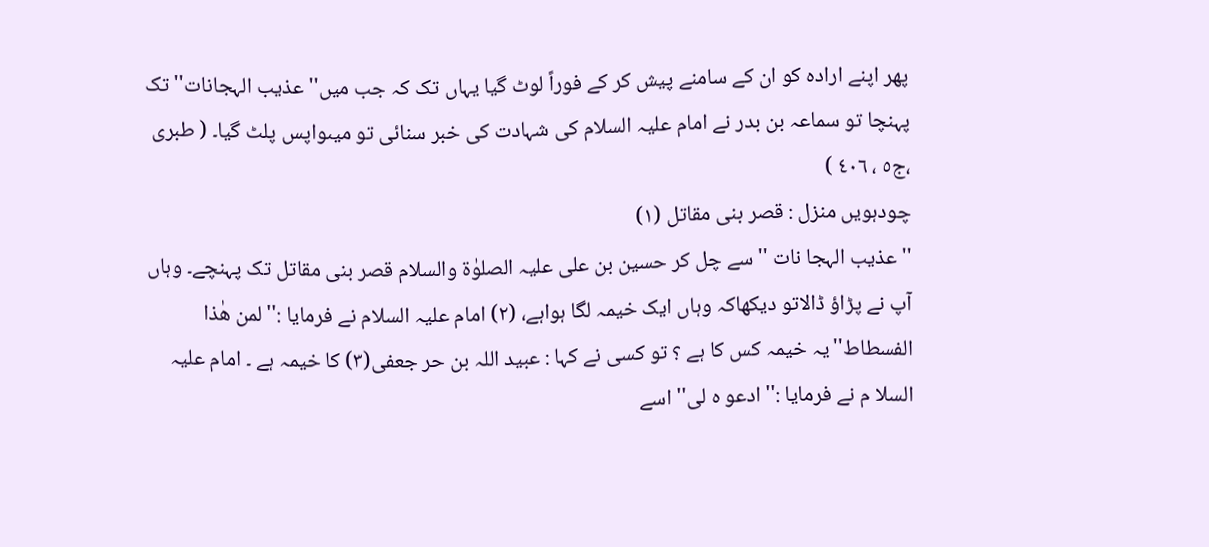پھر اپنے ارادہ کو ان کے سامنے پیش کر کے فوراً لوٹ گیا یہاں تک کہ جب میں'' عذیب الہجانات'' تک پہنچا تو سماعہ بن بدر نے امام علیہ السلام کی شہادت کی خبر سنائی تو میںواپس پلٹ گیا۔ ( طبری ،ج٥ ، ٤٠٦ )
چودہویں منزل : قصر بنی مقاتل (١)
''عذیب الہجا نات ''سے چل کر حسین بن علی علیہ الصلوٰة والسلام قصر بنی مقاتل تک پہنچے۔ وہاں آپ نے پڑاؤ ڈالاتو دیکھاکہ وہاں ایک خیمہ لگا ہواہے، (٢) امام علیہ السلام نے فرمایا :'' لمن ھٰذا الفسطاط''یہ خیمہ کس کا ہے ؟ تو کسی نے کہا : عبید اللہ بن حر جعفی(٣) کا خیمہ ہے ۔ امام علیہ السلا م نے فرمایا :'' ادعو ہ لی'' اسے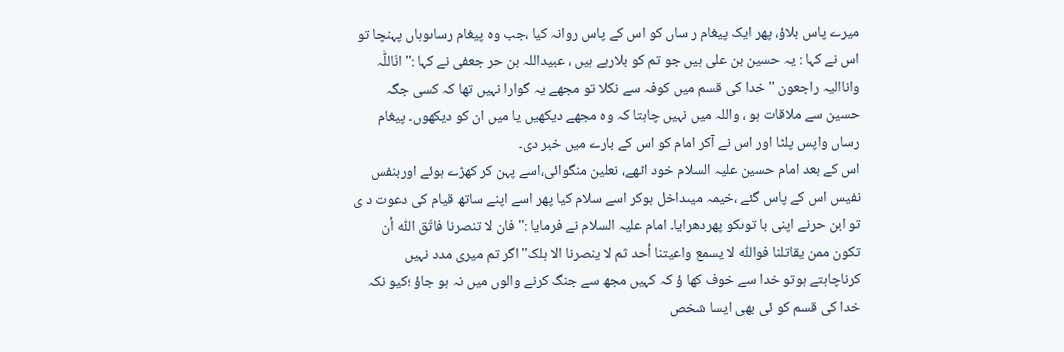میرے پاس بلاؤ، پھر ایک پیغام ر ساں کو اس کے پاس روانہ کیا ،جب وہ پیغام رساںوہاں پہنچا تو اس نے کہا : یہ حسین بن علی ہیں جو تم کو بلارہے ہیں ، عبیداللہ بن حر جعفی نے کہا :'' انّاللّٰہ واناالیہ راجعون '' خدا کی قسم میں کوفہ سے نکلا تو مجھے یہ گوارا نہیں تھا کہ کسی جگہ حسین سے ملاقات ہو ، واللہ میں نہیں چاہتا کہ وہ مجھے دیکھیں یا میں ان کو دیکھوں۔ پیغام رساں واپس پلٹا اور اس نے آکر امام کو اس کے بارے میں خبر دی۔
اس کے بعد امام حسین علیہ السلام خود اٹھے، نعلین منگوائی،اسے پہن کر کھڑے ہوئے اوربنفس نفیس اس کے پاس گئے ،خیمہ میںداخل ہوکر اسے سلام کیا پھر اسے اپنے ساتھ قیام کی دعوت د ی تو ابن حرنے اپنی با توںکو پھردھرایا۔ امام علیہ السلام نے فرمایا :'' فان لا تنصرنا فاتّق اللّٰہ أن تکون ممن یقاتلنا فواللّٰہ لا یسمع واعیتنا أحد ثم لا ینصرنا الا ہلک'' اگر تم میری مدد نہیں کرناچاہتے ہوتو خدا سے خوف کھا ؤ کہ کہیں مجھ سے جنگ کرنے والوں میں نہ ہو جاؤ ؛کیو نکہ خدا کی قسم کو ئی بھی ایسا شخص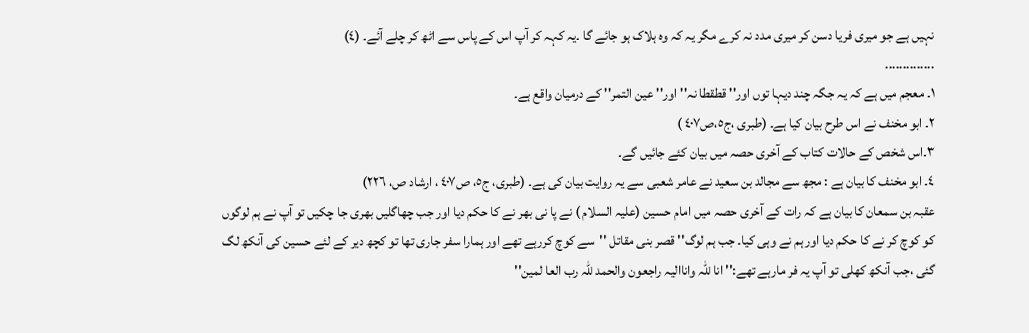نہیں ہے جو میری فریا دسن کر میری مدد نہ کرے مگر یہ کہ وہ ہلاک ہو جائے گا ۔یہ کہہ کر آپ اس کے پاس سے اٹھ کر چلے آئے۔ (٤)
..............
١۔ معجم میں ہے کہ یہ جگہ چند دیہا توں اور'' قطقطا نہ'' اور'' عین التمر'' کے درمیان واقع ہے۔
٢۔ ابو مخنف نے اس طرح بیان کیا ہے۔ (طبری ،ج٥،ص٤٠٧ )
٣۔اس شخص کے حالات کتاب کے آخری حصہ میں بیان کئے جائیں گے۔
٤۔ ابو مخنف کا بیان ہے : مجھ سے مجالد بن سعید نے عامر شعبی سے یہ روایت بیان کی ہے۔ (طبری، ج٥، ص٤٠٧ ، ارشاد ص، ٢٢٦)
عقبہ بن سمعان کا بیان ہے کہ رات کے آخری حصہ میں امام حسین (علیہ السلام ) نے پا نی بھر نے کا حکم دیا اور جب چھاگلیں بھری جا چکیں تو آپ نے ہم لوگوں کو کوچ کر نے کا حکم دیا اور ہم نے وہی کیا۔ جب ہم لوگ'' قصر بنی مقاتل ''سے کوچ کررہے تھے اور ہمارا سفر جاری تھا تو کچھ دیر کے لئے حسین کی آنکھ لگ گئی ،جب آنکھ کھلی تو آپ یہ فر مارہے تھے:'' انا للّٰہ واناالیہ راجعون والحمد للّٰہ رب العا لمین''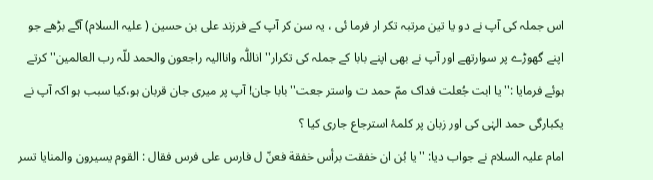اس جملہ کی آپ نے دو یا تین مرتبہ تکر ار فرما ئی ، یہ سن کر آپ کے فرزند علی بن حسین ( علیہ السلام) آگے بڑھے جو اپنے گھوڑے پر سوارتھے اور آپ نے بھی اپنے بابا کے جملہ کی تکرار'' اناللّٰہ واناالیہ راجعون والحمد للّہ رب العالمین'' کرتے ہوئے فرمایا :''یا ابت جُعلت فداک ممّ حمد ت واستر جعت''بابا جان! آپ پر میری جان قربان ہو،کیا سبب ہو اکہ آپ نے یکبارگی حمد الہٰی کی اور زبان پر کلمۂ استرجاع جاری کیا ؟
امام علیہ السلام نے جواب دیا: ''یا بُن ان خفقت برأس خفقة فعنّ ل فارس علی فرس فقال : القوم یسیرون والمنایا تسر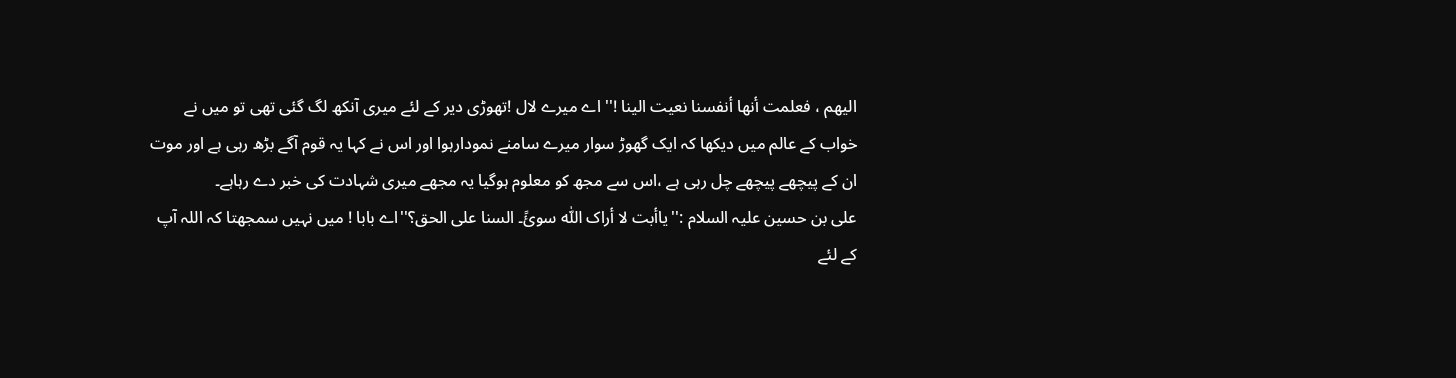الیھم ، فعلمت أنھا أنفسنا نعیت الینا !'' اے میرے لال !تھوڑی دیر کے لئے میری آنکھ لگ گئی تھی تو میں نے خواب کے عالم میں دیکھا کہ ایک گھوڑ سوار میرے سامنے نمودارہوا اور اس نے کہا یہ قوم آگے بڑھ رہی ہے اور موت ان کے پیچھے پیچھے چل رہی ہے ،اس سے مجھ کو معلوم ہوگیا یہ مجھے میری شہادت کی خبر دے رہاہے۔
علی بن حسین علیہ السلام :''یاأبت لا أراک اللّٰہ سوئً۔ السنا علی الحق؟''اے بابا ! میں نہیں سمجھتا کہ اللہ آپ کے لئے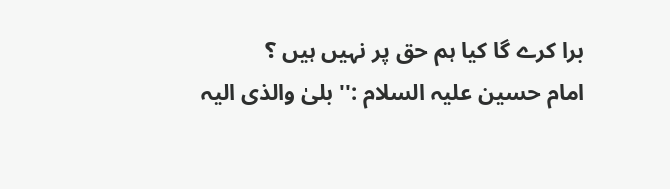برا کرے گا کیا ہم حق پر نہیں ہیں ؟
امام حسین علیہ السلام :'' بلیٰ والذی الیہ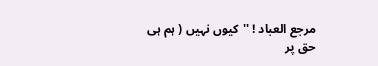مرجع العباد ! ''کیوں نہیں ( ہم ہی حق پر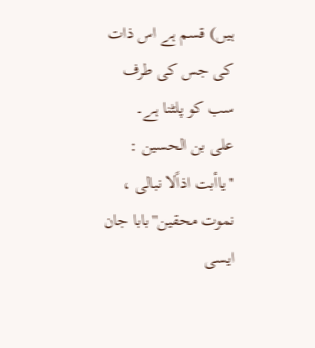ہیں) قسم ہے اس ذات کی جس کی طرف سب کو پلٹنا ہے۔
علی بن الحسین : ''یاأبت اذاًلا نبالی ، نموت محقین''بابا جان ایسی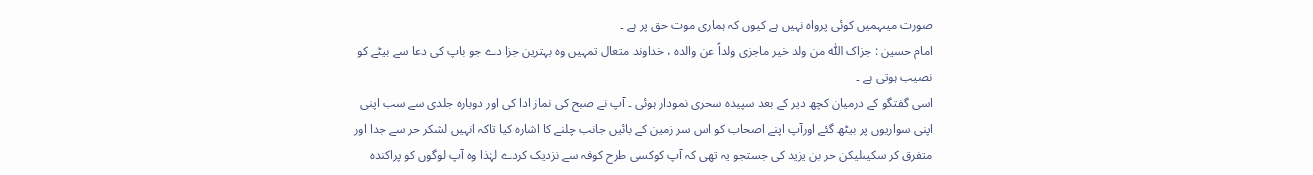صورت میںہمیں کوئی پرواہ نہیں ہے کیوں کہ ہماری موت حق پر ہے ۔
امام حسین : جزاک اللّٰہ من ولد خیر ماجزی ولداً عن والدہ ، خداوند متعال تمہیں وہ بہترین جزا دے جو باپ کی دعا سے بیٹے کو نصیب ہوتی ہے ۔
اسی گفتگو کے درمیان کچھ دیر کے بعد سپیدہ سحری نمودار ہوئی ۔ آپ نے صبح کی نماز ادا کی اور دوبارہ جلدی سے سب اپنی اپنی سواریوں پر بیٹھ گئے اورآپ اپنے اصحاب کو اس سر زمین کے بائیں جانب چلنے کا اشارہ کیا تاکہ انہیں لشکر حر سے جدا اور متفرق کر سکیںلیکن حر بن یزید کی جستجو یہ تھی کہ آپ کوکسی طرح کوفہ سے نزدیک کردے لہٰذا وہ آپ لوگوں کو پراکندہ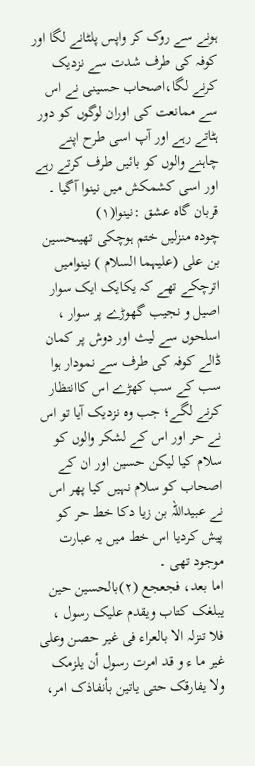ہونے سے روک کر واپس پلٹانے لگا اور کوفہ کی طرف شدت سے نزدیک کرنے لگا،اصحاب حسینی نے اس سے ممانعت کی اوران لوگوں کو دور ہٹاتے رہے اور آپ اسی طرح اپنے چاہنے والوں کو بائیں طرف کرتے رہے اور اسی کشمکش میں نینوا آگیا ۔
قربان گاہ عشق :نینوا(١)
چودہ منزلیں ختم ہوچکی تھیںحسین بن علی (علیہما السلام ) نینوامیں اترچکے تھے کہ یکایک ایک سوار اصیل و نجیب گھوڑے پر سوار ، اسلحوں سے لیث اور دوش پر کمان ڈالے کوفہ کی طرف سے نمودار ہوا سب کے سب کھڑے اس کاانتظار کرنے لگے؛ جب وہ نزدیک آیا تو اس نے حر اور اس کے لشکر والوں کو سلام کیا لیکن حسین اور ان کے اصحاب کو سلام نہیں کیا پھر اس نے عبیداللہ بن زیا دکا خط حر کو پیش کردیا اس خط میں یہ عبارت موجود تھی ۔
اما بعد، فجعجع (٢)بالحسین حین یبلغک کتاب ویقدم علیک رسول ، فلا تنزلہ الا بالعراء فی غیر حصن وعلی غیر ما ء و قد امرت رسول أن یلزمک ولا یفارقک حتی یاتین بأنفاذک امر،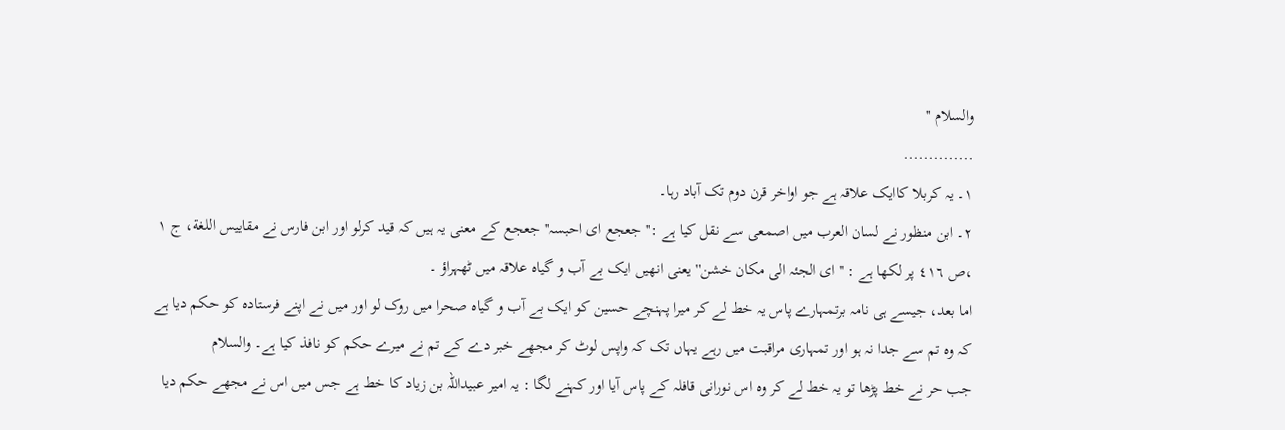والسلام ''
..............
١۔ یہ کربلا کاایک علاقہ ہے جو اواخر قرن دوم تک آباد رہا۔
٢۔ ابن منظور نے لسان العرب میں اصمعی سے نقل کیا ہے :'' جعجع ای احبسہ'' جعجع کے معنی یہ ہیں کہ قید کرلو اور ابن فارس نے مقاییس اللغة، ج ١ ،ص ٤١٦ پر لکھا ہے : ''ای الجئہ الی مکان خشن'' یعنی انھیں ایک بے آب و گیاہ علاقہ میں ٹھہراؤ ۔
اما بعد، جیسے ہی نامہ برتمہارے پاس یہ خط لے کر میرا پہنچے حسین کو ایک بے آب و گیاہ صحرا میں روک لو اور میں نے اپنے فرستادہ کو حکم دیا ہے کہ وہ تم سے جدا نہ ہو اور تمہاری مراقبت میں رہے یہاں تک کہ واپس لوٹ کر مجھے خبر دے کے تم نے میرے حکم کو نافذ کیا ہے۔ والسلام
جب حر نے خط پڑھا تو یہ خط لے کر وہ اس نورانی قافلہ کے پاس آیا اور کہنے لگا : یہ امیر عبیداللہ بن زیاد کا خط ہے جس میں اس نے مجھے حکم دیا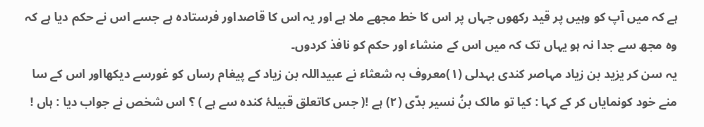ہے کہ میں آپ کو وہیں پر قید رکھوں جہاں پر اس کا خط مجھے ملا ہے اور یہ اس کا قاصداور فرستادہ ہے جسے اس نے حکم دیا ہے کہ وہ مجھ سے جدا نہ ہو یہاں تک کہ میں اس کے منشاء اور حکم کو نافذ کردوں۔
یہ سن کر یزید بن زیاد مہاصر کندی بہدلی (١)معروف بہ شعثاء نے عبیداللہ بن زیاد کے پیغام رساں کو غورسے دیکھااور اس کے سا منے خود کونمایاں کر کے کہا : کیا تو مالک بنُ نسیر بدّی (٢) ہے !( جس کاتعلق قبیلۂ کندہ سے ہے ) ؟ اس شخص نے جواب دیا : ہاں !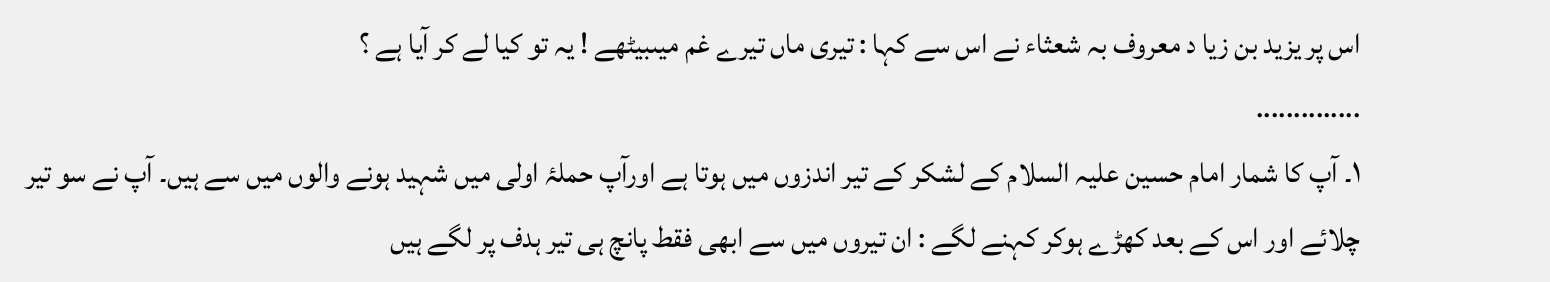اس پر یزید بن زیا د معروف بہ شعثاء نے اس سے کہا : تیری ماں تیرے غم میںبیٹھے ! یہ تو کیا لے کر آیا ہے ؟
..............
١۔ آپ کا شمار امام حسین علیہ السلام کے لشکر کے تیر اندزوں میں ہوتا ہے اورآپ حملۂ اولی میں شہید ہونے والوں میں سے ہیں۔ آپ نے سو تیر چلائے اور اس کے بعد کھڑے ہوکر کہنے لگے : ان تیروں میں سے ابھی فقط پانچ ہی تیر ہدف پر لگے ہیں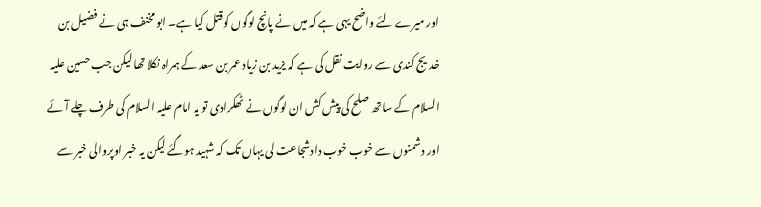اور میرے لئے واضح یہی ہے کہ میں نے پانچ لوگوں کوقتل کیا ہے۔ ابو مخنف ہی نے فضیل بن خدیج کندی سے روایت نقل کی ہے کہ یزید بن زیاد عمر بن سعد کے ہمراہ نکلا تھا لیکن جب حسین علیہ السلام کے ساتھ صلح کی پیش کش ان لوگوں نے ٹھکرادی تو یہ امام علیہ السلام کی طرف چلے آئے اور دشمنوں سے خوب خوب دادشجاعت لی یہاں تک کہ شہید ہوگئے لیکن یہ خبر اوپروالی خبر سے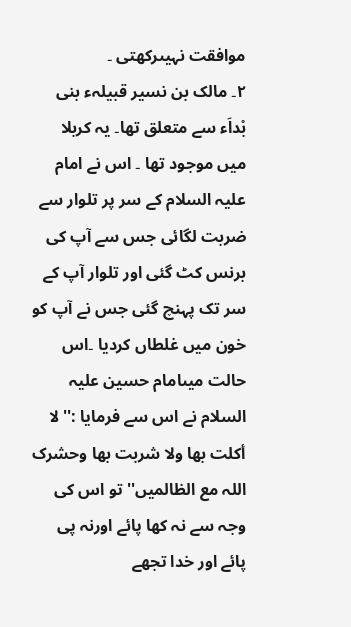موافقت نہیںرکھتی ۔
٢۔ مالک بن نسیر قبیلہء بنی بْداَء سے متعلق تھا۔ یہ کربلا میں موجود تھا ۔ اس نے امام علیہ السلام کے سر پر تلوار سے ضربت لگائی جس سے آپ کی برنس کٹ گئی اور تلوار آپ کے سر تک پہنچ گئی جس نے آپ کو خون میں غلطاں کردیا ۔اس حالت میںامام حسین علیہ السلام نے اس سے فرمایا :'' لا أکلت بھا ولا شربت بھا وحشرک اللہ مع الظالمیں'' تو اس کی وجہ سے نہ کھا پائے اورنہ پی پائے اور خدا تجھے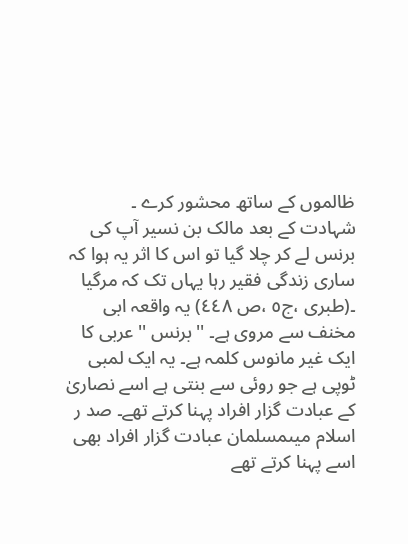ظالموں کے ساتھ محشور کرے ۔
شہادت کے بعد مالک بن نسیر آپ کی برنس لے کر چلا گیا تو اس کا اثر یہ ہوا کہ ساری زندگی فقیر رہا یہاں تک کہ مرگیا ۔(طبری ،ج٥ ،ص ٤٤٨) یہ واقعہ ابی مخنف سے مروی ہے۔ '' برنس '' عربی کا ایک غیر مانوس کلمہ ہے۔ یہ ایک لمبی ٹوپی ہے جو روئی سے بنتی ہے اسے نصاریٰ کے عبادت گزار افراد پہنا کرتے تھے۔ صد ر اسلام میںمسلمان عبادت گزار افراد بھی اسے پہنا کرتے تھے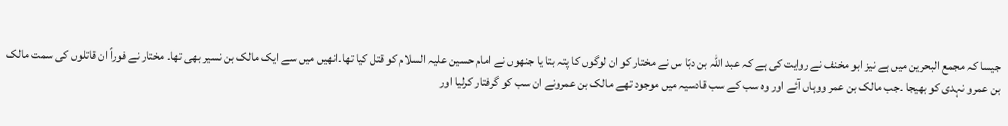جیسا کہ مجمع البحرین میں ہے نیز ابو مخنف نے روایت کی ہے کہ عبد اللہ بن دبّا س نے مختار کو ان لوگوں کا پتہ بتا یا جنھوں نے امام حسین علیہ السلام کو قتل کیا تھا۔انھیں میں سے ایک مالک بن نسیر بھی تھا۔ مختار نے فوراً ان قاتلوں کی سمت مالک بن عمرو نہدی کو بھیجا ۔جب مالک بن عمر ووہاں آئے اور وہ سب کے سب قادسیہ میں موجود تھے مالک بن عمرونے ان سب کو گرفتار کرلیا اور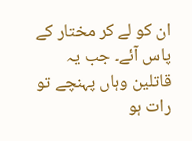ان کو لے کر مختار کے پاس آئے۔ جب یہ قاتلین وہاں پہنچے تو رات ہو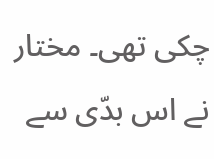چکی تھی۔ مختار نے اس بدّی سے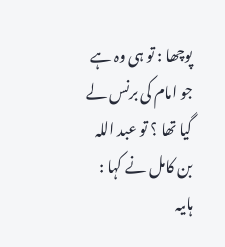پوچھا : تو ہی وہ ہے جو امام کی برنس لے گیا تھا ؟ تو عبد اللہ بن کامل نے کہا : ہاںیہ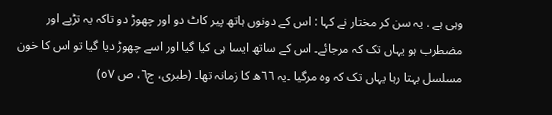وہی ہے . یہ سن کر مختار نے کہا : اس کے دونوں ہاتھ پیر کاٹ دو اور چھوڑ دو تاکہ یہ تڑپے اور مضطرب ہو یہاں تک کہ مرجائے۔ اس کے ساتھ ایسا ہی کیا گیا اور اسے چھوڑ دیا گیا تو اس کا خون مسلسل بہتا رہا یہاں تک کہ وہ مرگیا ۔یہ ٦٦ھ کا زمانہ تھا۔ (طبری، ج٦، ص ٥٧)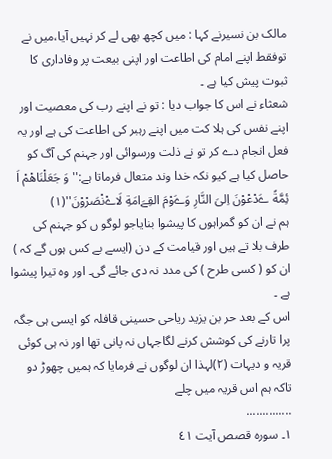مالک بن نسیرنے کہا : میں کچھ بھی لے کر نہیں آیا،میں نے توفقط اپنے امام کی اطاعت اور اپنی بیعت پر وفاداری کا ثبوت پیش کیا ہے ۔
شعثاء نے اس کا جواب دیا : تو نے اپنے رب کی معصیت اور اپنے نفس کی ہلا کت میں اپنے رہبر کی اطاعت کی ہے اور یہ فعل انجام دے کر تو نے ذلت ورسوائی اور جہنم کی آگ کو حاصل کیا ہے کیو نکہ خدا وند متعال فرماتا ہے:'' وَ جَعَلْنَاھْمْ اَ ئِمَّةً ےَدْعْوْنَ اِلیَ النَّارِ وَےَوْمَ القِےَامَةِ لَاےْنْصَرْوْنَ''(١)
ہم نے ان کو گمراہوں کا پیشوا بنایاجو لوگو ں کو جہنم کی طرف بلا تے ہیں اور قیامت کے دن (ایسے بے کس ہوں گے کہ ) ان کو ( کسی طرح ) کی مدد نہ دی جائے گی۔ اور وہ تیرا پیشوا ہے ۔
اس کے بعد حر بن یزید ریاحی حسینی قافلہ کو ایسی ہی جگہ پرا تارنے کی کوشش کرنے لگاجہاں نہ پانی تھا اور نہ ہی کوئی قریہ و دیہات (٢)لہذا ان لوگوں نے فرمایا کہ ہمیں چھوڑ دو تاکہ ہم اس قریہ میں چلے
..............
١۔ سورہ قصص آیت ٤١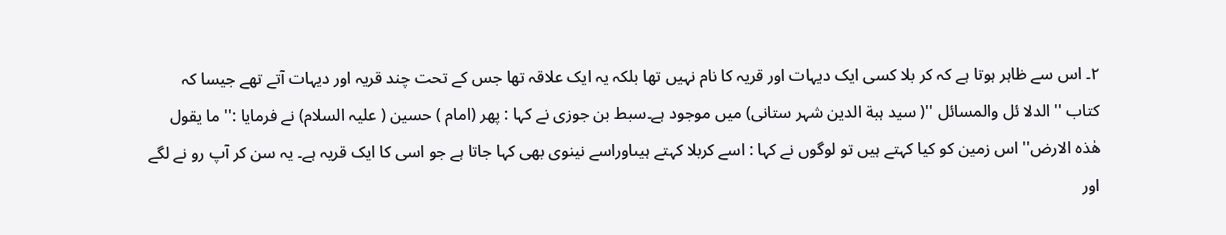٢۔ اس سے ظاہر ہوتا ہے کہ کر بلا کسی ایک دیہات اور قریہ کا نام نہیں تھا بلکہ یہ ایک علاقہ تھا جس کے تحت چند قریہ اور دیہات آتے تھے جیسا کہ کتاب '' الدلا ئل والمسائل ''( سید ہبة الدین شہر ستانی) میں موجود ہے۔سبط بن جوزی نے کہا : پھر (امام ) حسین ( علیہ السلام) نے فرمایا :'' ما یقول ھٰذہ الارض'' اس زمین کو کیا کہتے ہیں تو لوگوں نے کہا : اسے کربلا کہتے ہیںاوراسے نینوی بھی کہا جاتا ہے جو اسی کا ایک قریہ ہے۔ یہ سن کر آپ رو نے لگے اور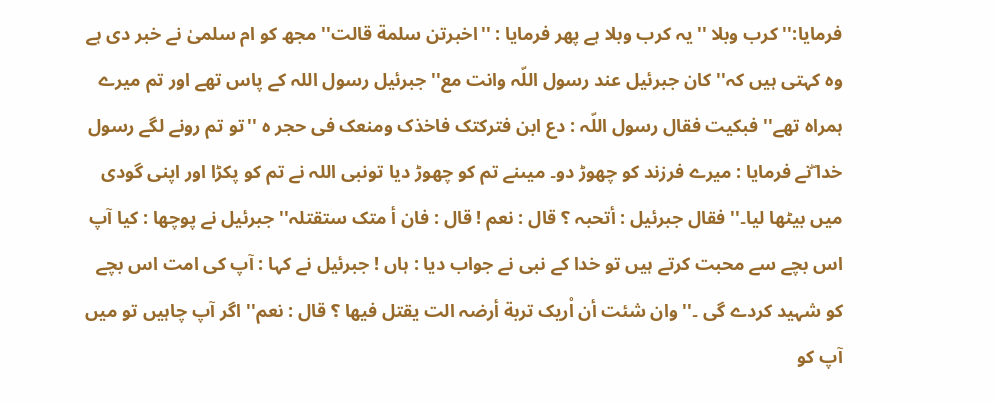فرمایا:'' کرب وبلا ''یہ کرب وبلا ہے پھر فرمایا : ''اخبرتن سلمة قالت'' مجھ کو ام سلمیٰ نے خبر دی ہے وہ کہتی ہیں کہ'' کان جبرئیل عند رسول اللّہ وانت مع''جبرئیل رسول اللہ کے پاس تھے اور تم میرے ہمراہ تھے'' فبکیت فقال رسول اللّہ : دع ابن فترکتک فاخذک ومنعک فی حجر ہ ''تو تم رونے لگے رسول خدا ۖنے فرمایا : میرے فرزند کو چھوڑ دو۔ میںنے تم کو چھوڑ دیا تونبی اللہ نے تم کو پکڑا اور اپنی گودی میں بیٹھا لیا۔'' فقال جبرئیل : أتحبہ ؟ قال : نعم ! قال : فان أ متک ستقتلہ'' جبرئیل نے پوچھا : کیا آپ اس بچے سے محبت کرتے ہیں تو خدا کے نبی نے جواب دیا : ہاں ! جبرئیل نے کہا : آپ کی امت اس بچے کو شہید کردے گی ۔'' وان شئت أن اْریک تربة أرضہ الت یقتل فیھا ؟ قال : نعم'' اگر آپ چاہیں تو میں آپ کو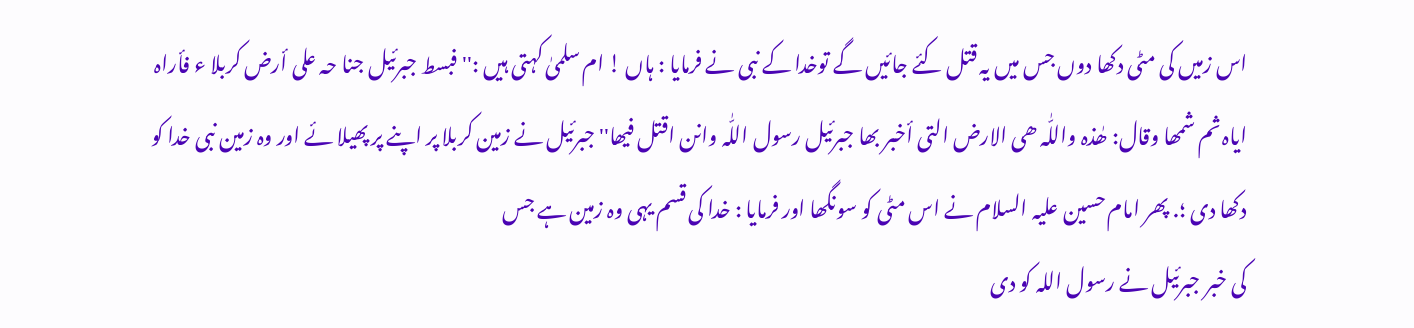اس زمیں کی مٹی دکھا دوں جس میں یہ قتل کئے جائیں گے توخدا کے نبی نے فرمایا : ہاں ! ام سلمیٰ کہتی ہیں :'' فبسط جبرئیل جنا حہ علی أرض کربلا ء فأراہ ایاہ ثم شمھا وقال: ھٰذہ واللّٰہ ھی الارض التی أخبر بھا جبرئیل رسول اللّٰہ وانن اقتل فیھا''جبرئیل نے زمین کربلا پر اپنے پر پھیلا ئے اور وہ زمین نبی خدا کو دکھا دی ؛. پھر امام حسین علیہ السلام نے اس مٹی کو سونگھا اور فرمایا : خدا کی قسم یہی وہ زمین ہے جس
کی خبر جبرئیل نے رسول اللہ کو دی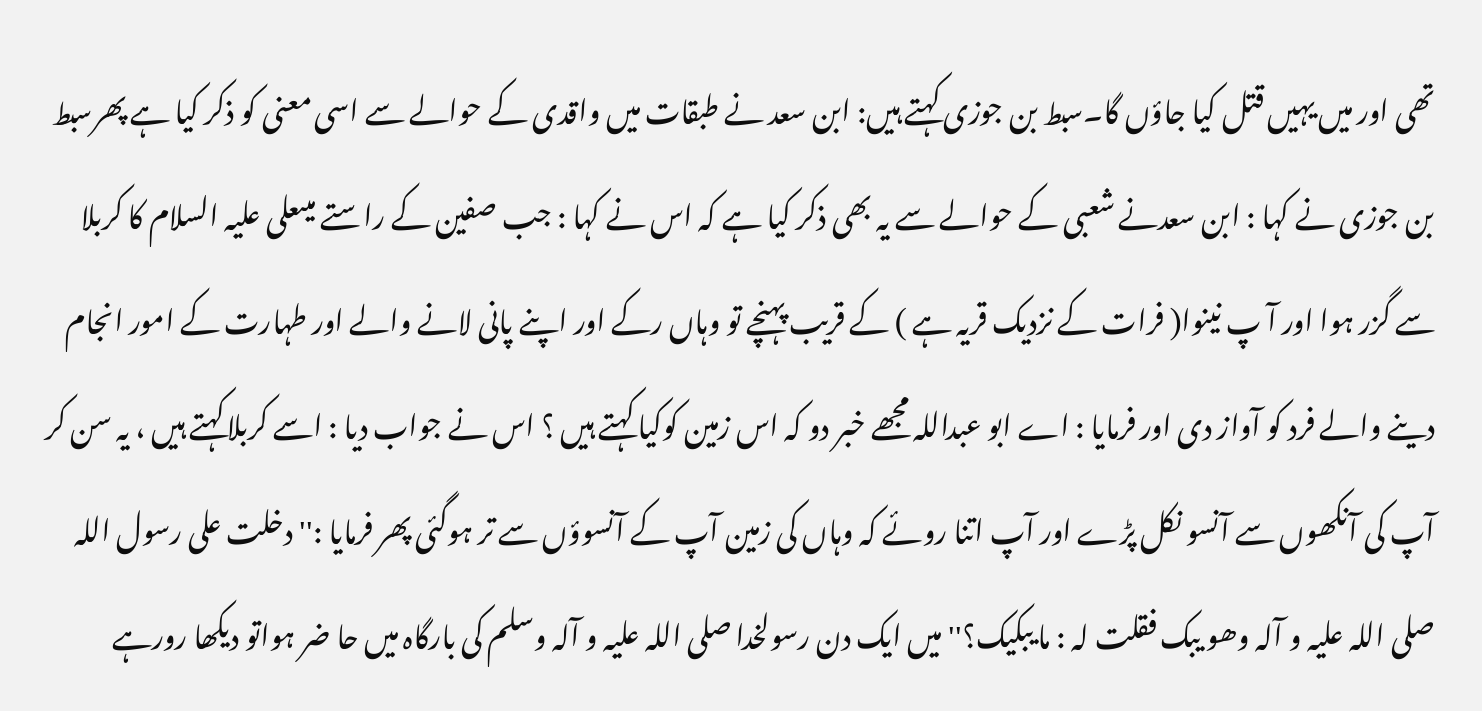تھی اور میں یہیں قتل کیا جاؤں گا۔سبط بن جوزی کہتے ہیں: ابن سعد نے طبقات میں واقدی کے حوالے سے اسی معنی کو ذکر کیا ہے پھرسبط بن جوزی نے کہا : ابن سعدنے شعبی کے حوالے سے یہ بھی ذکر کیا ہے کہ اس نے کہا : جب صفین کے راستے میںعلی علیہ السلام کا کربلا سے گزر ہوا اور آ پ نینوا( فرات کے نزدیک قریہ ہے ) کے قریب پہنچے تو وہاں رکے اور اپنے پانی لانے والے اور طہارت کے امور انجام دینے والے فرد کو آواز دی اور فرمایا : اے ابو عبداللہ مجھے خبر دو کہ اس زمین کوکیا کہتے ہیں ؟ اس نے جواب دیا : اسے کربلاکہتے ہیں ، یہ سن کر آپ کی آنکھوں سے آنسو نکل پڑے اور آپ اتنا روئے کہ وہاں کی زمین آپ کے آنسوؤں سے تر ہوگئی پھر فرمایا :'' دخلت علی رسول اللہ صلی اللہ علیہ و آلہ وھو یبک فقلت لہ : ما یبکیک؟'' میں ایک دن رسولخدا صلی اللہ علیہ و آلہ وسلم کی بارگاہ میں حا ضر ہواتو دیکھا رورہے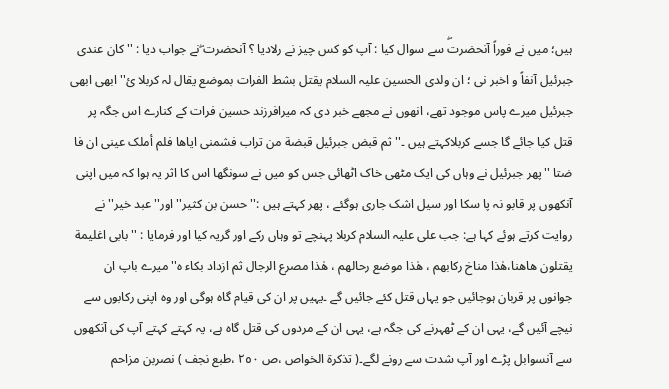ہیں؛ میں نے فوراً آنحضرتۖ سے سوال کیا : آپ کو کس چیز نے رلادیا ؟ آنحضرت ۖنے جواب دیا : ''کان عندی جبرئیل آنفاً و اخبر نی ؛ ان ولدی الحسین علیہ السلام یقتل بشط الفرات بموضع یقال لہ کربلا ئ'' ابھی ابھی جبرئیل میرے پاس موجود تھے، انھوں نے مجھے خبر دی کہ میرافرزند حسین فرات کے کنارے اس جگہ پر قتل کیا جائے گا جسے کربلاکہتے ہیں ۔'' ثم قبض جبرئیل قبضة من تراب فشمنی ایاھا فلم أملک عینی ان فا ضتا ''پھر جبرئیل نے وہاں کی ایک مٹھی خاک اٹھائی جس کو میں نے سونگھا اس کا اثر یہ ہوا کہ میں اپنی آنکھوں پر قابو نہ پا سکا اور سیل اشک جاری ہوگئے ، پھر کہتے ہیں :'' حسن بن کثیر'' اور'' عبد خیر'' نے روایت کرتے ہوئے کہا ہے: جب علی علیہ السلام کربلا پہنچے تو وہاں رکے اور گریہ کیا اور فرمایا : ''بابی اغلیمة یقتلون ھاھنا،ھٰذا مناخ رکابھم ، ھٰذا موضع رحالھم ، ھٰذا مصرع الرجال ثم ازداد بکاء ہ'' میرے باپ ان جوانوں پر قربان ہوجائیں جو یہاں قتل کئے جائیں گے ۔یہیں پر ان کی قیام گاہ ہوگی اور وہ اپنی رکابوں سے نیچے آئیں گے، یہی ان کے ٹھہرنے کی جگہ ہے، یہی ان کے مردوں کی قتل گاہ ہے، یہ کہتے کہتے آپ کی آنکھوں سے آنسوابل پڑے اور آپ شدت سے رونے لگے۔( تذکرة الخواص ،ص ٢٥٠ ،طبع نجف ) نصربن مزاحم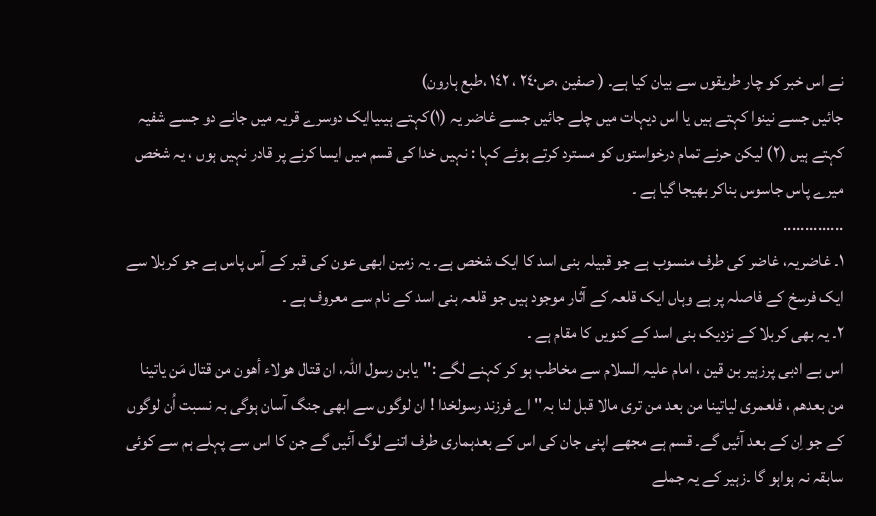نے اس خبر کو چار طریقوں سے بیان کیا ہے۔ ( صفین ،ص٢٤٠ ، ١٤٢ ،طبع ہارون)
جائیں جسے نینوا کہتے ہیں یا اس دیہات میں چلے جائیں جسے غاضر یہ (١)کہتے ہیںیاایک دوسرے قریہ میں جانے دو جسے شفیہ کہتے ہیں (٢) لیکن حرنے تمام درخواستوں کو مسترد کرتے ہوئے کہا : نہیں خدا کی قسم میں ایسا کرنے پر قادر نہیں ہوں ، یہ شخص میرے پاس جاسوس بناکر بھیجا گیا ہے ۔
..............
١۔ غاضریہ، غاضر کی طرف منسوب ہے جو قبیلہ بنی اسد کا ایک شخص ہے۔ یہ زمین ابھی عون کی قبر کے آس پاس ہے جو کربلا سے ایک فرسخ کے فاصلہ پر ہے وہاں ایک قلعہ کے آثار موجود ہیں جو قلعہ بنی اسد کے نام سے معروف ہے ۔
٢۔ یہ بھی کربلا کے نزدیک بنی اسد کے کنویں کا مقام ہے ۔
اس بے ادبی پرزہیر بن قین ، امام علیہ السلام سے مخاطب ہو کر کہنے لگے :''یابن رسول اللّٰہ، ان قتال ھولاء أھون من قتال مَن یاتینا من بعدھم ، فلعمری لیاتینا من بعد من تری مالا قبل لنا بہ'' اے فرزند رسولخدا ! ان لوگوں سے ابھی جنگ آسان ہوگی بہ نسبت اُن لوگوں کے جو اِن کے بعد آئیں گے۔ قسم ہے مجھے اپنی جان کی اس کے بعدہماری طرف اتنے لوگ آئیں گے جن کا اس سے پہلے ہم سے کوئی سابقہ نہ ہواہو گا ۔زہیر کے یہ جملے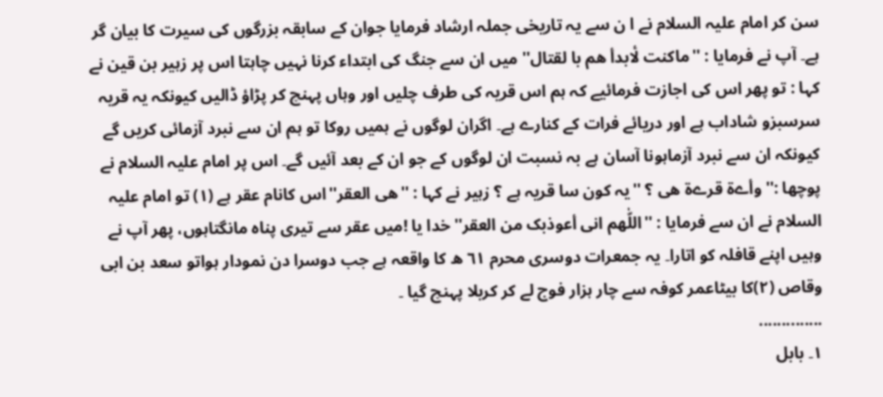سن کر امام علیہ السلام نے ا ن سے یہ تاریخی جملہ ارشاد فرمایا جوان کے سابقہ بزرگوں کی سیرت کا بیان گر ہے۔ آپ نے فرمایا : ''ماکنت لٔابدأ ھم با لقتال'' میں ان سے جنگ کی ابتداء کرنا نہیں چاہتا اس پر زہیر بن قین نے کہا : تو پھر اس کی اجازت فرمائیے کہ ہم اس قریہ کی طرف چلیں اور وہاں پہنچ کر پڑاؤ ڈالیں کیونکہ یہ قریہ سرسبزو شاداب ہے اور دریائے فرات کے کنارے ہے۔ اگران لوگوں نے ہمیں روکا تو ہم ان سے نبرد آزمائی کریں گے کیونکہ ان سے نبرد آزماہونا آسان ہے بہ نسبت ان لوگوں کے جو ان کے بعد آئیں گے۔ اس پر امام علیہ السلام نے پوچھا :''وأےة قرےة ھی ؟ ''یہ کون سا قریہ ہے ؟ زہیر نے کہا : ''ھی العقر''اس کانام عقر ہے (١) تو امام علیہ السلام نے ان سے فرمایا : ''اللّٰھم انی أعوذبک من العقر'' خدا یا !میں عقر سے تیری پناہ مانگتاہوں، پھر آپ نے وہیں اپنے قافلہ کو اتارا۔ یہ جمعرات دوسری محرم ٦١ ھ کا واقعہ ہے جب دوسرا دن نمودار ہواتو سعد بن ابی وقاص (٢)کا بیٹاعمر کوفہ سے چار ہزار فوج لے کر کربلا پہنچ گیا ۔
..............
١۔ بابل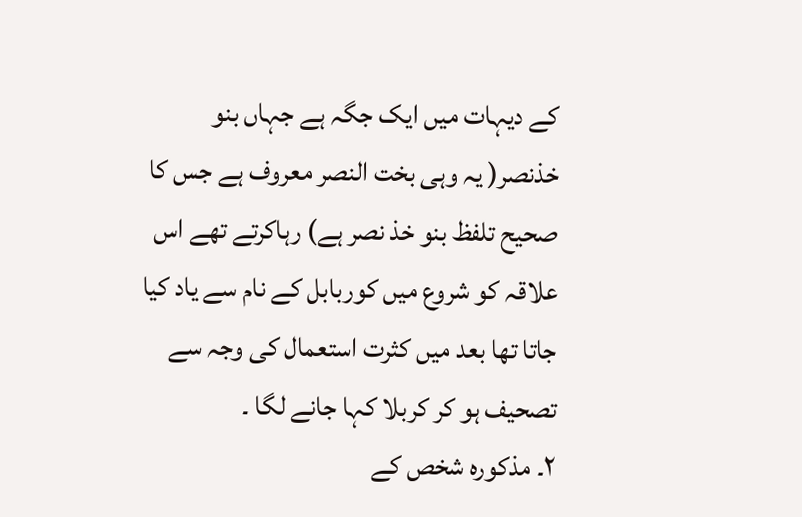کے دیہات میں ایک جگہ ہے جہاں بنو خذنصر( یہ وہی بخت النصر معروف ہے جس کا صحیح تلفظ بنو خذ نصر ہے) رہاکرتے تھے اس علاقہ کو شروع میں کوربابل کے نام سے یاد کیا جاتا تھا بعد میں کثرت استعمال کی وجہ سے تصحیف ہو کر کربلا کہا جانے لگا ۔
٢۔ مذکورہ شخص کے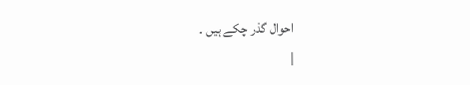احوال گذر چکے ہیں ۔
|